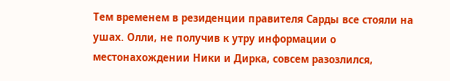Тем временем в резиденции правителя Сарды все стояли на ушах. Олли, не получив к утру информации о местонахождении Ники и Дирка, совсем разозлился,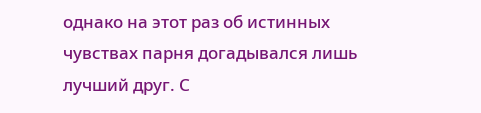однако на этот раз об истинных чувствах парня догадывался лишь лучший друг. С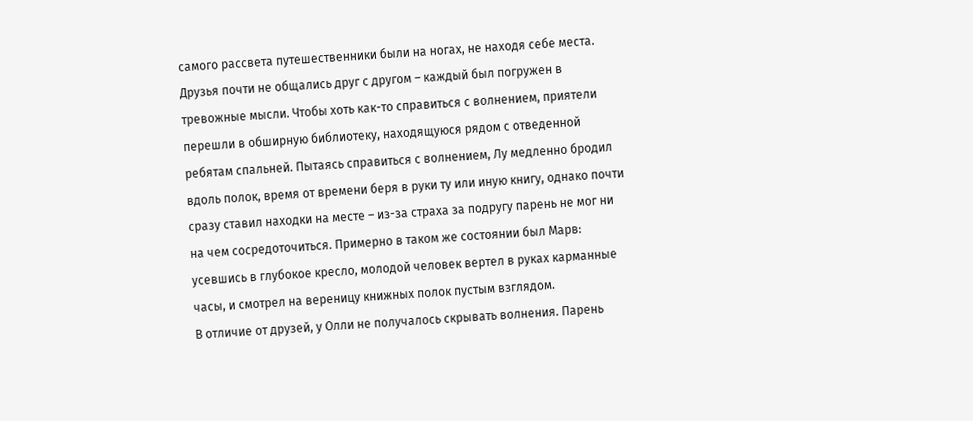самого рассвета путешественники были на ногах, не находя себе места. Друзья почти не общались друг с другом – каждый был погружен в тревожные мысли. Чтобы хоть как-то справиться с волнением, приятели перешли в обширную библиотеку, находящуюся рядом с отведенной ребятам спальней. Пытаясь справиться с волнением, Лу медленно бродил вдоль полок, время от времени беря в руки ту или иную книгу, однако почти сразу ставил находки на месте – из-за страха за подругу парень не мог ни на чем сосредоточиться. Примерно в таком же состоянии был Марв: усевшись в глубокое кресло, молодой человек вертел в руках карманные часы, и смотрел на вереницу книжных полок пустым взглядом.
В отличие от друзей, у Олли не получалось скрывать волнения. Парень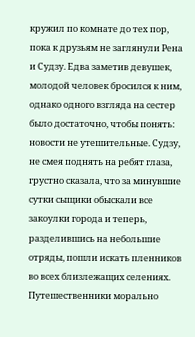кружил по комнате до тех пор, пока к друзьям не заглянули Рена и Судзу. Едва заметив девушек, молодой человек бросился к ним, однако одного взгляда на сестер было достаточно, чтобы понять: новости не утешительные. Судзу, не смея поднять на ребят глаза, грустно сказала, что за минувшие сутки сыщики обыскали все закоулки города и теперь, разделившись на небольшие отряды, пошли искать пленников во всех близлежащих селениях. Путешественники морально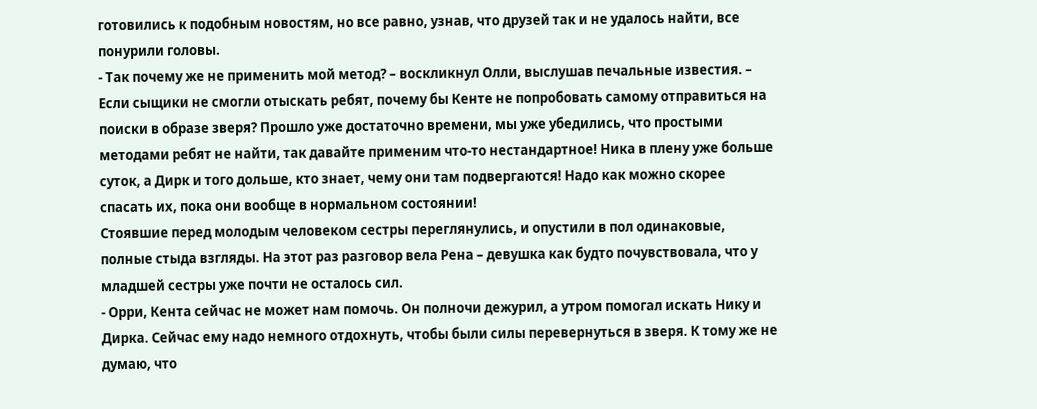готовились к подобным новостям, но все равно, узнав, что друзей так и не удалось найти, все понурили головы.
- Так почему же не применить мой метод? – воскликнул Олли, выслушав печальные известия. – Если сыщики не смогли отыскать ребят, почему бы Кенте не попробовать самому отправиться на поиски в образе зверя? Прошло уже достаточно времени, мы уже убедились, что простыми методами ребят не найти, так давайте применим что-то нестандартное! Ника в плену уже больше суток, а Дирк и того дольше, кто знает, чему они там подвергаются! Надо как можно скорее спасать их, пока они вообще в нормальном состоянии!
Стоявшие перед молодым человеком сестры переглянулись, и опустили в пол одинаковые, полные стыда взгляды. На этот раз разговор вела Рена – девушка как будто почувствовала, что у младшей сестры уже почти не осталось сил.
- Орри, Кента сейчас не может нам помочь. Он полночи дежурил, а утром помогал искать Нику и Дирка. Сейчас ему надо немного отдохнуть, чтобы были силы перевернуться в зверя. К тому же не думаю, что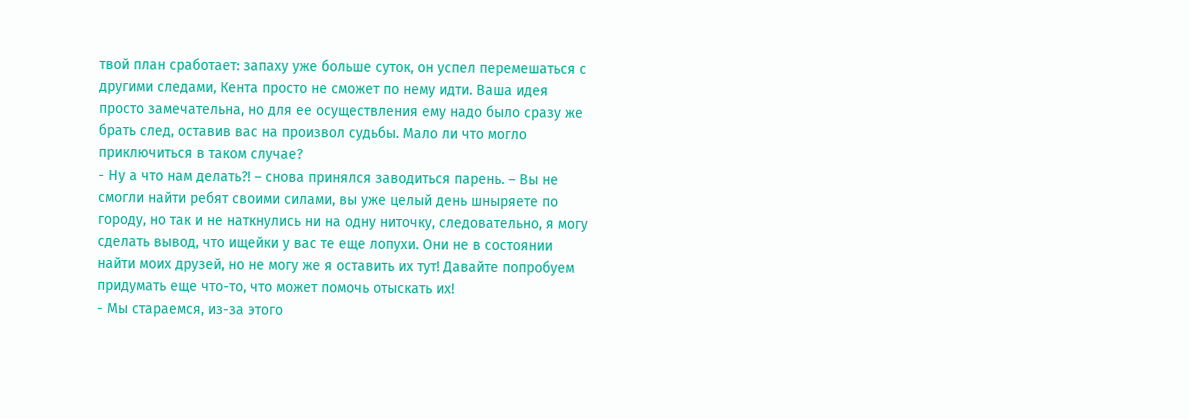твой план сработает: запаху уже больше суток, он успел перемешаться с другими следами, Кента просто не сможет по нему идти. Ваша идея просто замечательна, но для ее осуществления ему надо было сразу же брать след, оставив вас на произвол судьбы. Мало ли что могло приключиться в таком случае?
- Ну а что нам делать?! – снова принялся заводиться парень. – Вы не смогли найти ребят своими силами, вы уже целый день шныряете по городу, но так и не наткнулись ни на одну ниточку, следовательно, я могу сделать вывод, что ищейки у вас те еще лопухи. Они не в состоянии найти моих друзей, но не могу же я оставить их тут! Давайте попробуем придумать еще что-то, что может помочь отыскать их!
- Мы стараемся, из-за этого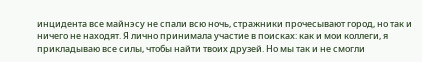инцидента все майнэсу не спали всю ночь, стражники прочесывают город, но так и ничего не находят. Я лично принимала участие в поисках: как и мои коллеги, я прикладываю все силы, чтобы найти твоих друзей. Но мы так и не смогли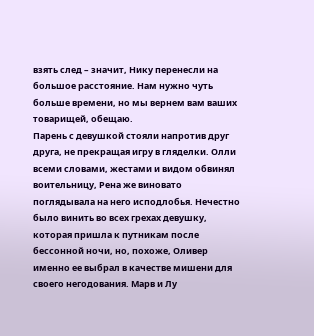взять след – значит, Нику перенесли на большое расстояние. Нам нужно чуть больше времени, но мы вернем вам ваших товарищей, обещаю.
Парень с девушкой стояли напротив друг друга, не прекращая игру в гляделки. Олли всеми словами, жестами и видом обвинял воительницу, Рена же виновато поглядывала на него исподлобья. Нечестно было винить во всех грехах девушку, которая пришла к путникам после бессонной ночи, но, похоже, Оливер именно ее выбрал в качестве мишени для своего негодования. Марв и Лу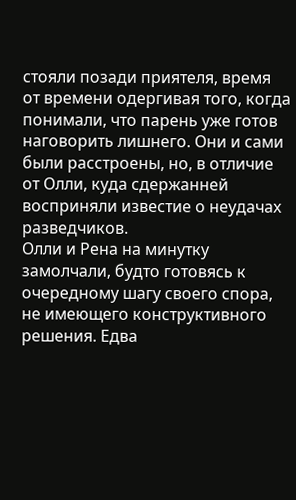стояли позади приятеля, время от времени одергивая того, когда понимали, что парень уже готов наговорить лишнего. Они и сами были расстроены, но, в отличие от Олли, куда сдержанней восприняли известие о неудачах разведчиков.
Олли и Рена на минутку замолчали, будто готовясь к очередному шагу своего спора, не имеющего конструктивного решения. Едва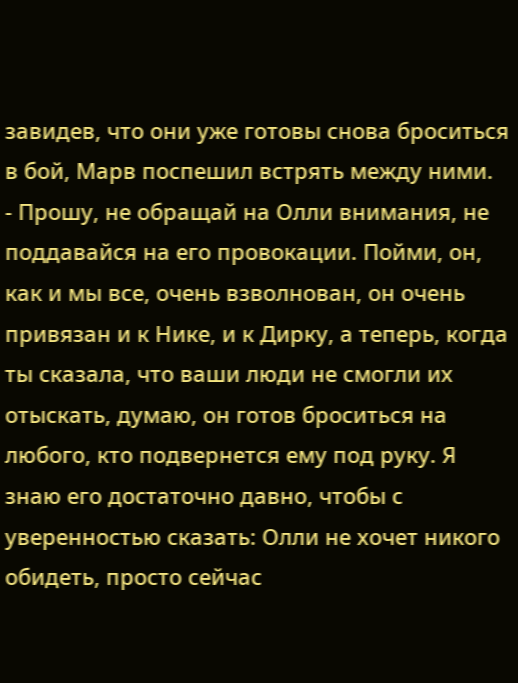завидев, что они уже готовы снова броситься в бой, Марв поспешил встрять между ними.
- Прошу, не обращай на Олли внимания, не поддавайся на его провокации. Пойми, он, как и мы все, очень взволнован, он очень привязан и к Нике, и к Дирку, а теперь, когда ты сказала, что ваши люди не смогли их отыскать, думаю, он готов броситься на любого, кто подвернется ему под руку. Я знаю его достаточно давно, чтобы с уверенностью сказать: Олли не хочет никого обидеть, просто сейчас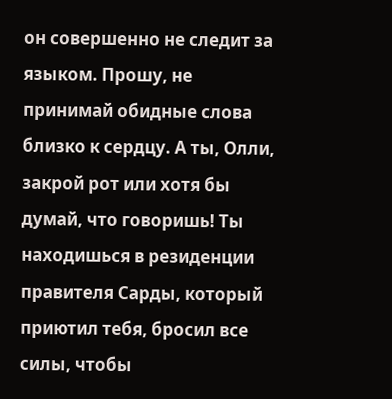он совершенно не следит за языком. Прошу, не принимай обидные слова близко к сердцу. А ты, Олли, закрой рот или хотя бы думай, что говоришь! Ты находишься в резиденции правителя Сарды, который приютил тебя, бросил все силы, чтобы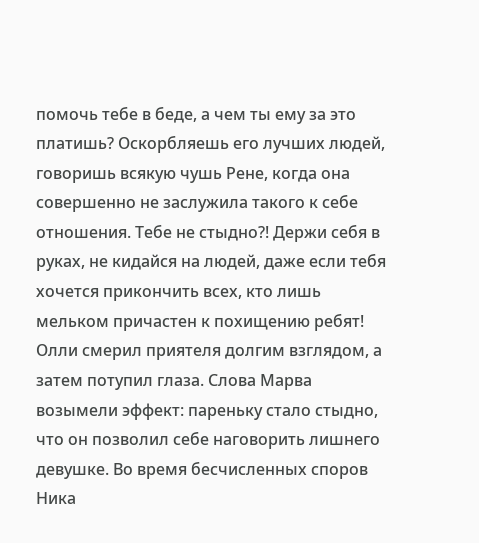помочь тебе в беде, а чем ты ему за это платишь? Оскорбляешь его лучших людей, говоришь всякую чушь Рене, когда она совершенно не заслужила такого к себе отношения. Тебе не стыдно?! Держи себя в руках, не кидайся на людей, даже если тебя хочется прикончить всех, кто лишь мельком причастен к похищению ребят!
Олли смерил приятеля долгим взглядом, а затем потупил глаза. Слова Марва возымели эффект: пареньку стало стыдно, что он позволил себе наговорить лишнего девушке. Во время бесчисленных споров Ника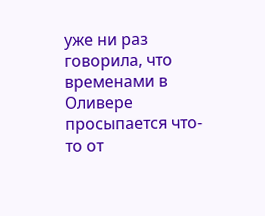уже ни раз говорила, что временами в Оливере просыпается что-то от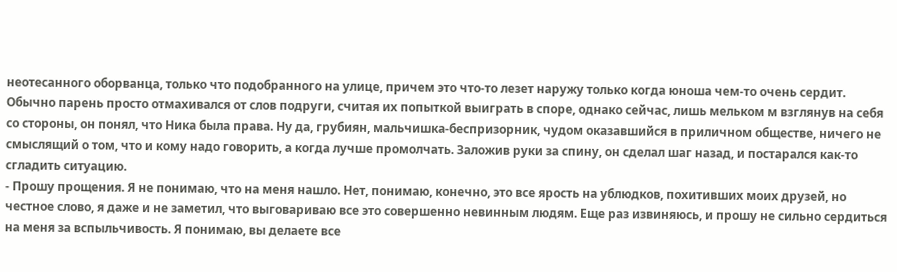неотесанного оборванца, только что подобранного на улице, причем это что-то лезет наружу только когда юноша чем-то очень сердит. Обычно парень просто отмахивался от слов подруги, считая их попыткой выиграть в споре, однако сейчас, лишь мельком м взглянув на себя со стороны, он понял, что Ника была права. Ну да, грубиян, мальчишка-беспризорник, чудом оказавшийся в приличном обществе, ничего не смыслящий о том, что и кому надо говорить, а когда лучше промолчать. Заложив руки за спину, он сделал шаг назад, и постарался как-то сгладить ситуацию.
- Прошу прощения. Я не понимаю, что на меня нашло. Нет, понимаю, конечно, это все ярость на ублюдков, похитивших моих друзей, но честное слово, я даже и не заметил, что выговариваю все это совершенно невинным людям. Еще раз извиняюсь, и прошу не сильно сердиться на меня за вспыльчивость. Я понимаю, вы делаете все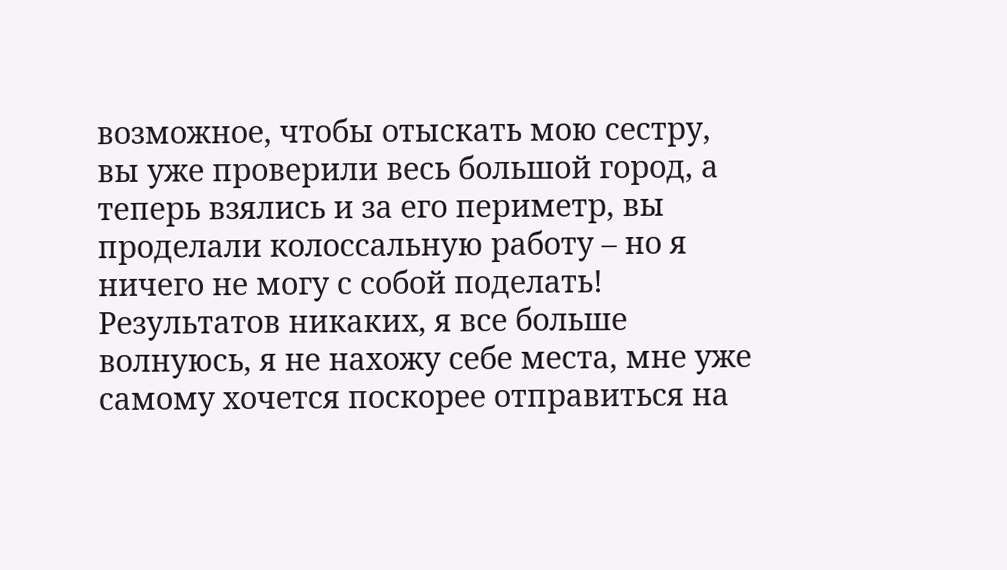возможное, чтобы отыскать мою сестру, вы уже проверили весь большой город, а теперь взялись и за его периметр, вы проделали колоссальную работу – но я ничего не могу с собой поделать! Результатов никаких, я все больше волнуюсь, я не нахожу себе места, мне уже самому хочется поскорее отправиться на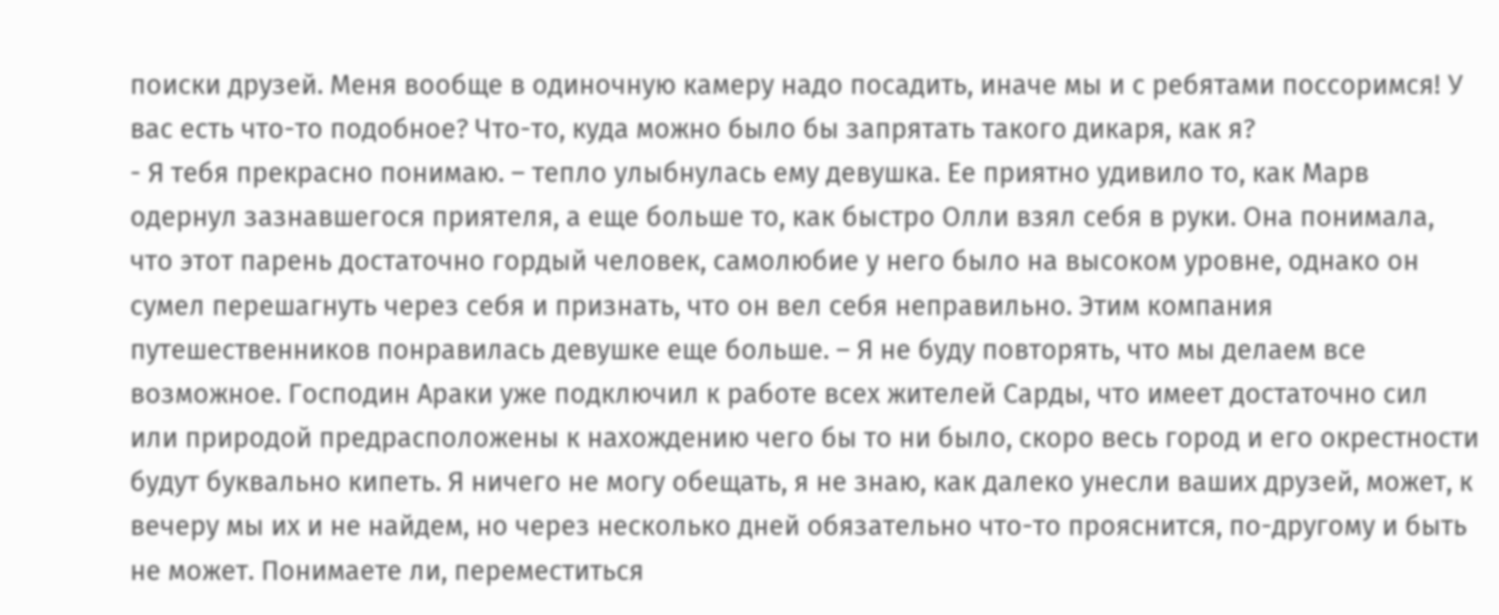поиски друзей. Меня вообще в одиночную камеру надо посадить, иначе мы и с ребятами поссоримся! У вас есть что-то подобное? Что-то, куда можно было бы запрятать такого дикаря, как я?
- Я тебя прекрасно понимаю. – тепло улыбнулась ему девушка. Ее приятно удивило то, как Марв одернул зазнавшегося приятеля, а еще больше то, как быстро Олли взял себя в руки. Она понимала, что этот парень достаточно гордый человек, самолюбие у него было на высоком уровне, однако он сумел перешагнуть через себя и признать, что он вел себя неправильно. Этим компания путешественников понравилась девушке еще больше. – Я не буду повторять, что мы делаем все возможное. Господин Араки уже подключил к работе всех жителей Сарды, что имеет достаточно сил или природой предрасположены к нахождению чего бы то ни было, скоро весь город и его окрестности будут буквально кипеть. Я ничего не могу обещать, я не знаю, как далеко унесли ваших друзей, может, к вечеру мы их и не найдем, но через несколько дней обязательно что-то прояснится, по-другому и быть не может. Понимаете ли, переместиться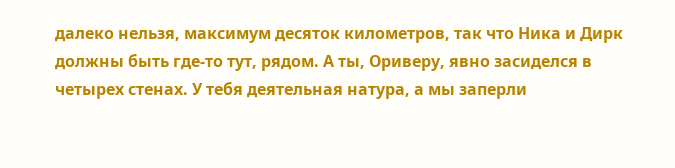далеко нельзя, максимум десяток километров, так что Ника и Дирк должны быть где-то тут, рядом. А ты, Ориверу, явно засиделся в четырех стенах. У тебя деятельная натура, а мы заперли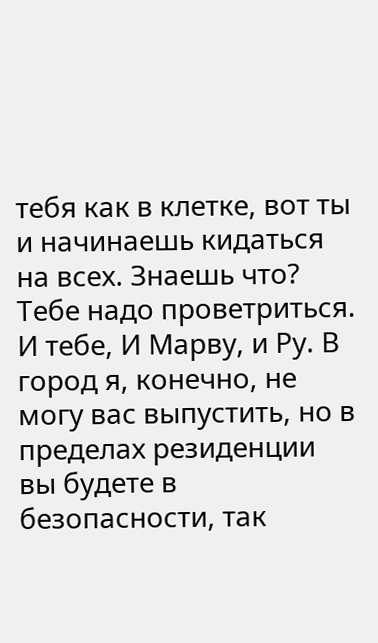тебя как в клетке, вот ты и начинаешь кидаться на всех. Знаешь что? Тебе надо проветриться. И тебе, И Марву, и Ру. В город я, конечно, не могу вас выпустить, но в пределах резиденции вы будете в безопасности, так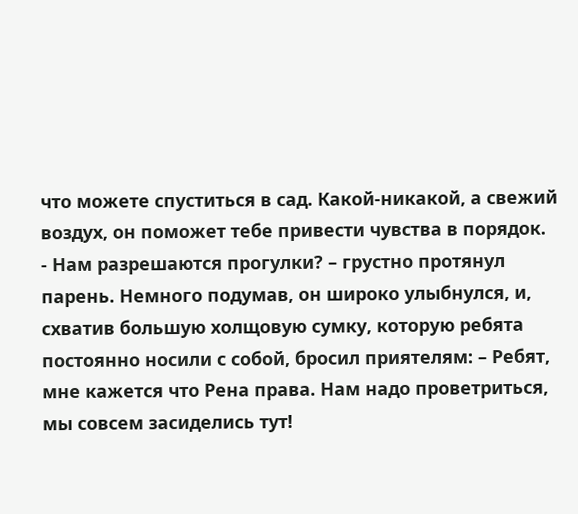что можете спуститься в сад. Какой-никакой, а свежий воздух, он поможет тебе привести чувства в порядок.
- Нам разрешаются прогулки? – грустно протянул парень. Немного подумав, он широко улыбнулся, и, схватив большую холщовую сумку, которую ребята постоянно носили с собой, бросил приятелям: – Ребят, мне кажется что Рена права. Нам надо проветриться, мы совсем засиделись тут!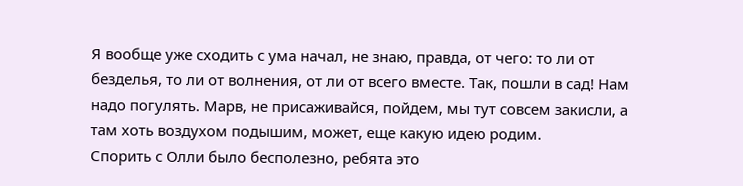Я вообще уже сходить с ума начал, не знаю, правда, от чего: то ли от безделья, то ли от волнения, от ли от всего вместе. Так, пошли в сад! Нам надо погулять. Марв, не присаживайся, пойдем, мы тут совсем закисли, а там хоть воздухом подышим, может, еще какую идею родим.
Спорить с Олли было бесполезно, ребята это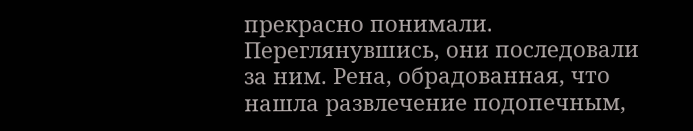прекрасно понимали. Переглянувшись, они последовали за ним. Рена, обрадованная, что нашла развлечение подопечным,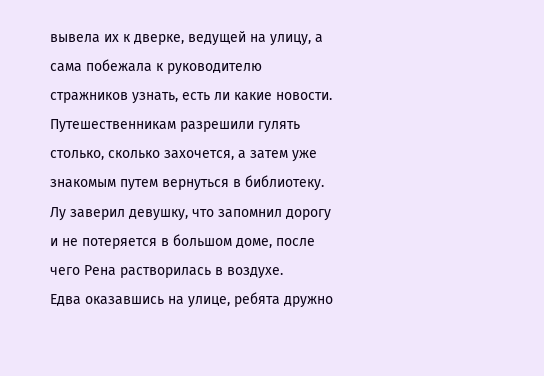вывела их к дверке, ведущей на улицу, а сама побежала к руководителю стражников узнать, есть ли какие новости. Путешественникам разрешили гулять столько, сколько захочется, а затем уже знакомым путем вернуться в библиотеку. Лу заверил девушку, что запомнил дорогу и не потеряется в большом доме, после чего Рена растворилась в воздухе.
Едва оказавшись на улице, ребята дружно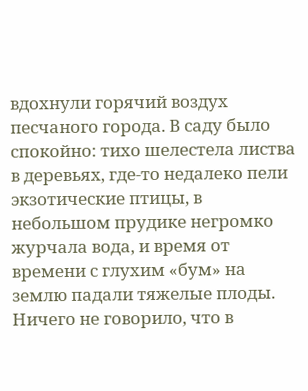вдохнули горячий воздух песчаного города. В саду было спокойно: тихо шелестела листва в деревьях, где-то недалеко пели экзотические птицы, в небольшом прудике негромко журчала вода, и время от времени с глухим «бум» на землю падали тяжелые плоды. Ничего не говорило, что в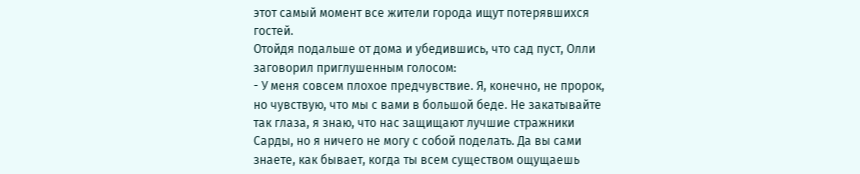этот самый момент все жители города ищут потерявшихся гостей.
Отойдя подальше от дома и убедившись, что сад пуст, Олли заговорил приглушенным голосом:
- У меня совсем плохое предчувствие. Я, конечно, не пророк, но чувствую, что мы с вами в большой беде. Не закатывайте так глаза, я знаю, что нас защищают лучшие стражники Сарды, но я ничего не могу с собой поделать. Да вы сами знаете, как бывает, когда ты всем существом ощущаешь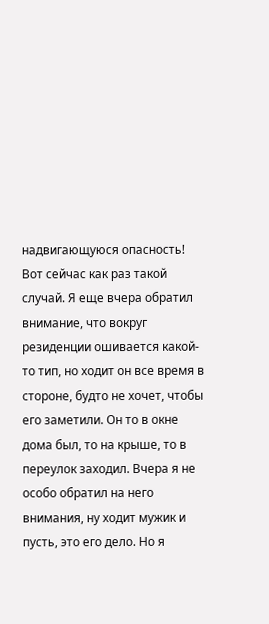надвигающуюся опасность! Вот сейчас как раз такой случай. Я еще вчера обратил внимание, что вокруг резиденции ошивается какой-то тип, но ходит он все время в стороне, будто не хочет, чтобы его заметили. Он то в окне дома был, то на крыше, то в переулок заходил. Вчера я не особо обратил на него внимания, ну ходит мужик и пусть, это его дело. Но я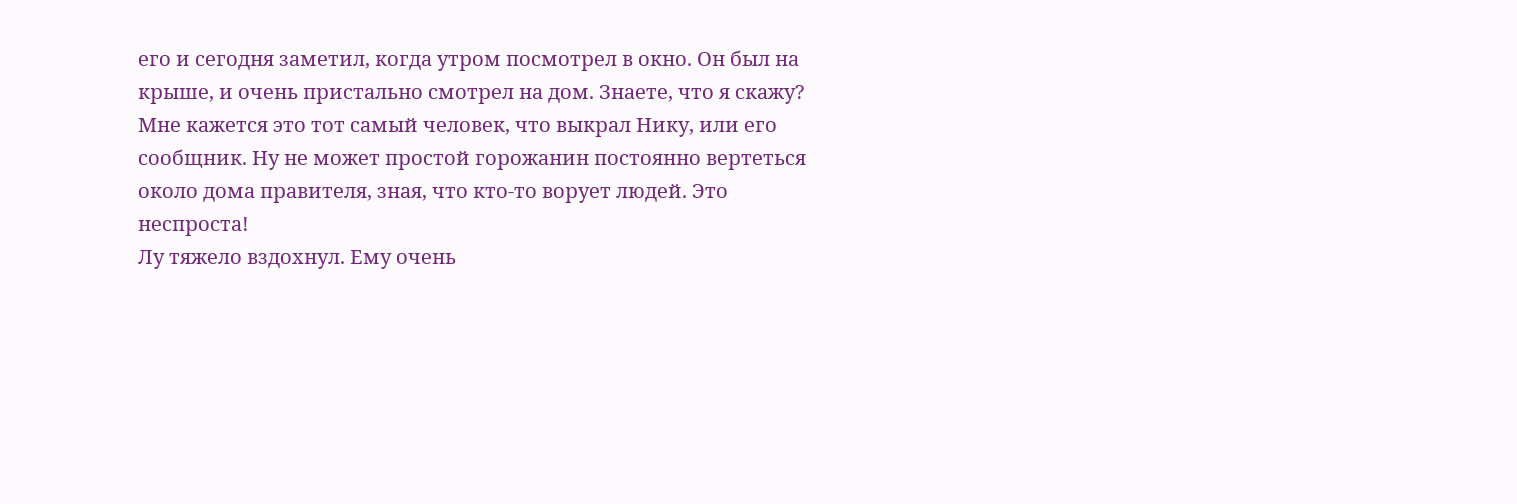его и сегодня заметил, когда утром посмотрел в окно. Он был на крыше, и очень пристально смотрел на дом. Знаете, что я скажу? Мне кажется это тот самый человек, что выкрал Нику, или его сообщник. Ну не может простой горожанин постоянно вертеться около дома правителя, зная, что кто-то ворует людей. Это неспроста!
Лу тяжело вздохнул. Ему очень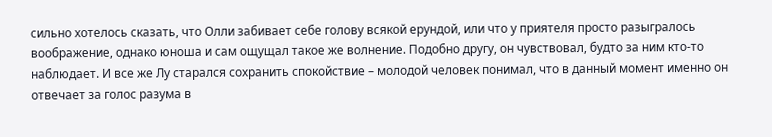сильно хотелось сказать, что Олли забивает себе голову всякой ерундой, или что у приятеля просто разыгралось воображение, однако юноша и сам ощущал такое же волнение. Подобно другу, он чувствовал, будто за ним кто-то наблюдает. И все же Лу старался сохранить спокойствие – молодой человек понимал, что в данный момент именно он отвечает за голос разума в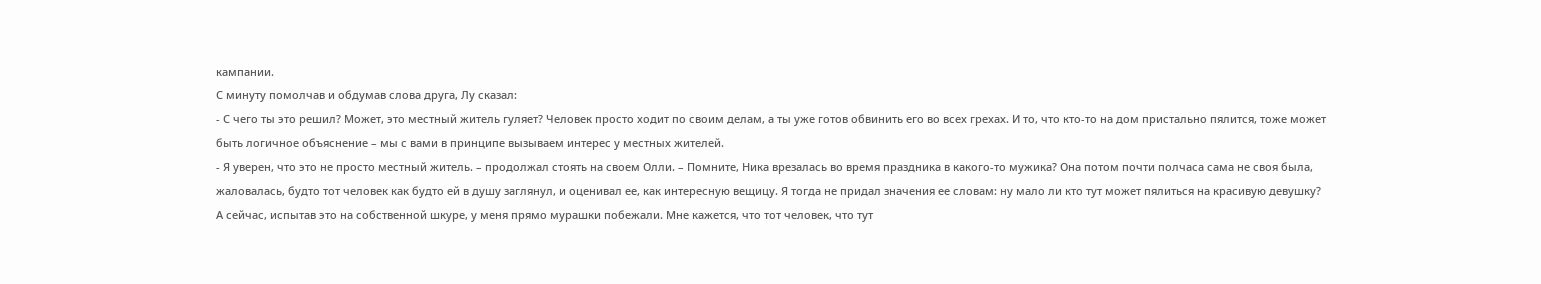кампании.
С минуту помолчав и обдумав слова друга, Лу сказал:
- С чего ты это решил? Может, это местный житель гуляет? Человек просто ходит по своим делам, а ты уже готов обвинить его во всех грехах. И то, что кто-то на дом пристально пялится, тоже может быть логичное объяснение – мы с вами в принципе вызываем интерес у местных жителей.
- Я уверен, что это не просто местный житель. – продолжал стоять на своем Олли. – Помните, Ника врезалась во время праздника в какого-то мужика? Она потом почти полчаса сама не своя была, жаловалась, будто тот человек как будто ей в душу заглянул, и оценивал ее, как интересную вещицу. Я тогда не придал значения ее словам: ну мало ли кто тут может пялиться на красивую девушку? А сейчас, испытав это на собственной шкуре, у меня прямо мурашки побежали. Мне кажется, что тот человек, что тут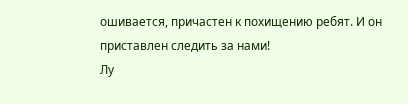ошивается, причастен к похищению ребят. И он приставлен следить за нами!
Лу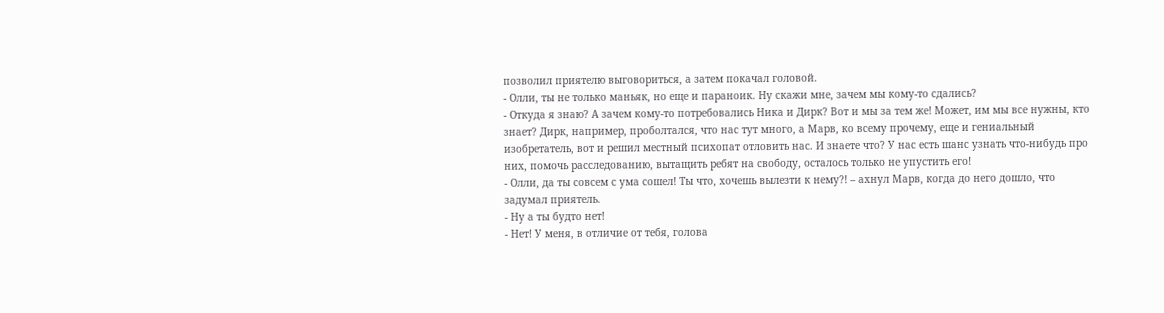позволил приятелю выговориться, а затем покачал головой.
- Олли, ты не только маньяк, но еще и параноик. Ну скажи мне, зачем мы кому-то сдались?
- Откуда я знаю? А зачем кому-то потребовались Ника и Дирк? Вот и мы за тем же! Может, им мы все нужны, кто знает? Дирк, например, проболтался, что нас тут много, а Марв, ко всему прочему, еще и гениальный изобретатель, вот и решил местный психопат отловить нас. И знаете что? У нас есть шанс узнать что-нибудь про них, помочь расследованию, вытащить ребят на свободу, осталось только не упустить его!
- Олли, да ты совсем с ума сошел! Ты что, хочешь вылезти к нему?! – ахнул Марв, когда до него дошло, что задумал приятель.
- Ну а ты будто нет!
- Нет! У меня, в отличие от тебя, голова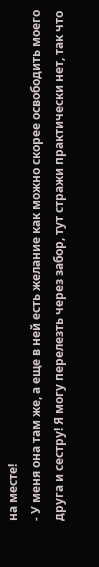на месте!
- У меня она там же, а еще в ней есть желание как можно скорее освободить моего друга и сестру! Я могу перелезть через забор, тут стражи практически нет, так что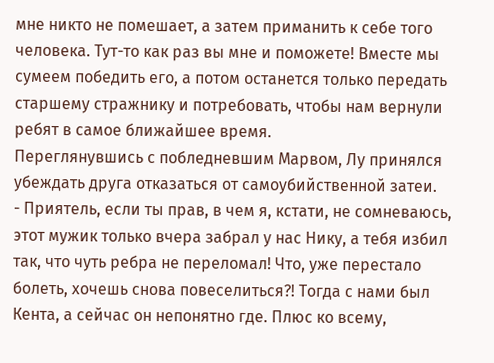мне никто не помешает, а затем приманить к себе того человека. Тут-то как раз вы мне и поможете! Вместе мы сумеем победить его, а потом останется только передать старшему стражнику и потребовать, чтобы нам вернули ребят в самое ближайшее время.
Переглянувшись с побледневшим Марвом, Лу принялся убеждать друга отказаться от самоубийственной затеи.
- Приятель, если ты прав, в чем я, кстати, не сомневаюсь, этот мужик только вчера забрал у нас Нику, а тебя избил так, что чуть ребра не переломал! Что, уже перестало болеть, хочешь снова повеселиться?! Тогда с нами был Кента, а сейчас он непонятно где. Плюс ко всему,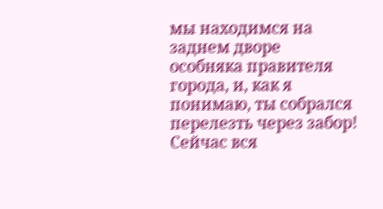мы находимся на заднем дворе особняка правителя города, и, как я понимаю, ты собрался перелезть через забор! Сейчас вся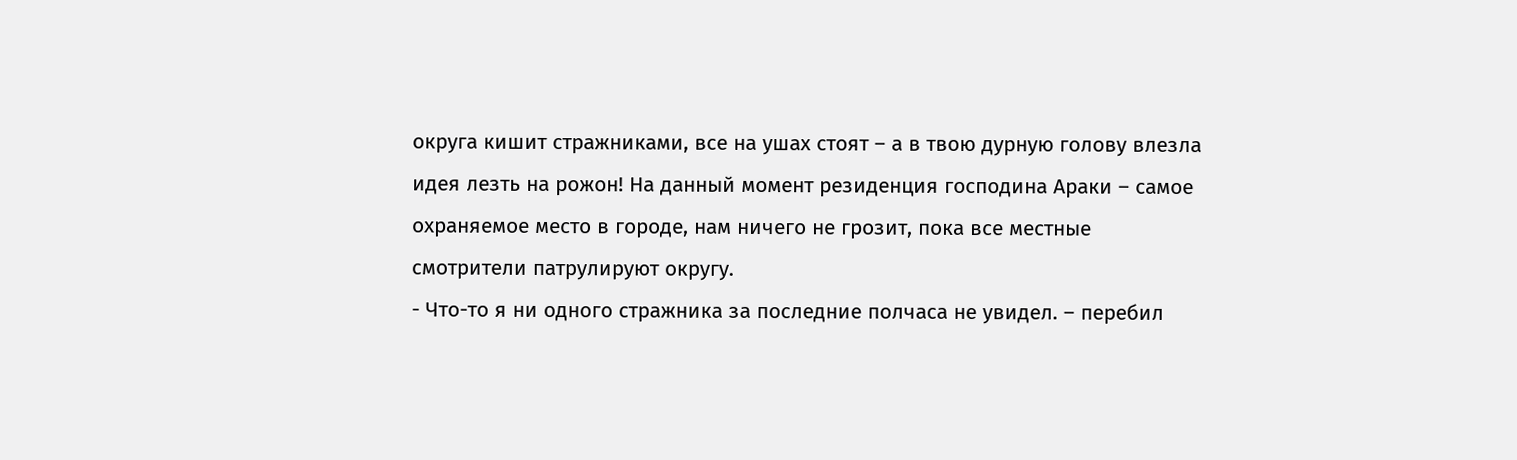округа кишит стражниками, все на ушах стоят – а в твою дурную голову влезла идея лезть на рожон! На данный момент резиденция господина Араки – самое охраняемое место в городе, нам ничего не грозит, пока все местные смотрители патрулируют округу.
- Что-то я ни одного стражника за последние полчаса не увидел. – перебил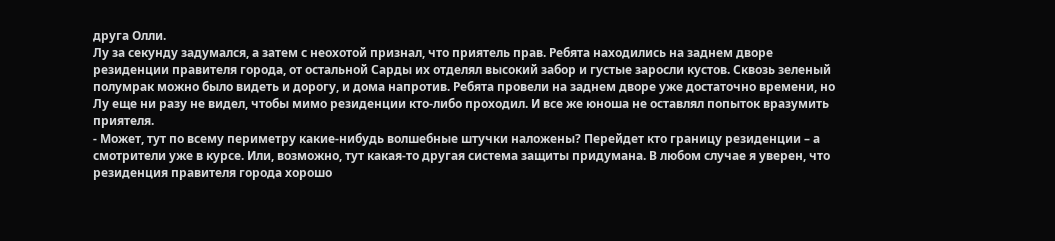друга Олли.
Лу за секунду задумался, а затем с неохотой признал, что приятель прав. Ребята находились на заднем дворе резиденции правителя города, от остальной Сарды их отделял высокий забор и густые заросли кустов. Сквозь зеленый полумрак можно было видеть и дорогу, и дома напротив. Ребята провели на заднем дворе уже достаточно времени, но Лу еще ни разу не видел, чтобы мимо резиденции кто-либо проходил. И все же юноша не оставлял попыток вразумить приятеля.
- Может, тут по всему периметру какие-нибудь волшебные штучки наложены? Перейдет кто границу резиденции – а смотрители уже в курсе. Или, возможно, тут какая-то другая система защиты придумана. В любом случае я уверен, что резиденция правителя города хорошо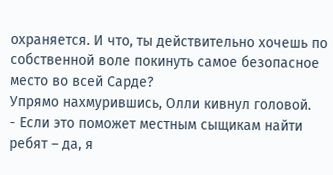охраняется. И что, ты действительно хочешь по собственной воле покинуть самое безопасное место во всей Сарде?
Упрямо нахмурившись, Олли кивнул головой.
- Если это поможет местным сыщикам найти ребят – да, я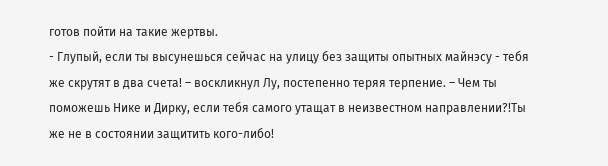готов пойти на такие жертвы.
- Глупый, если ты высунешься сейчас на улицу без защиты опытных майнэсу - тебя же скрутят в два счета! – воскликнул Лу, постепенно теряя терпение. – Чем ты поможешь Нике и Дирку, если тебя самого утащат в неизвестном направлении?!Ты же не в состоянии защитить кого-либо!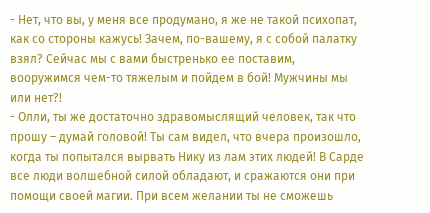- Нет, что вы, у меня все продумано, я же не такой психопат, как со стороны кажусь! Зачем, по-вашему, я с собой палатку взял? Сейчас мы с вами быстренько ее поставим, вооружимся чем-то тяжелым и пойдем в бой! Мужчины мы или нет?!
- Олли, ты же достаточно здравомыслящий человек, так что прошу – думай головой! Ты сам видел, что вчера произошло, когда ты попытался вырвать Нику из лам этих людей! В Сарде все люди волшебной силой обладают, и сражаются они при помощи своей магии. При всем желании ты не сможешь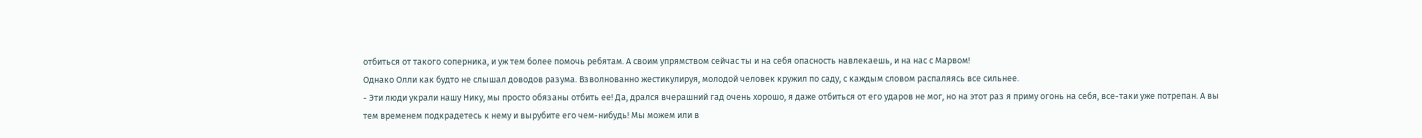отбиться от такого соперника, и уж тем более помочь ребятам. А своим упрямством сейчас ты и на себя опасность навлекаешь, и на нас с Марвом!
Однако Олли как будто не слышал доводов разума. Взволнованно жестикулируя, молодой человек кружил по саду, с каждым словом распаляясь все сильнее.
- Эти люди украли нашу Нику, мы просто обязаны отбить ее! Да, дрался вчерашний гад очень хорошо, я даже отбиться от его ударов не мог, но на этот раз я приму огонь на себя, все-таки уже потрепан. А вы тем временем подкрадетесь к нему и вырубите его чем-нибудь! Мы можем или в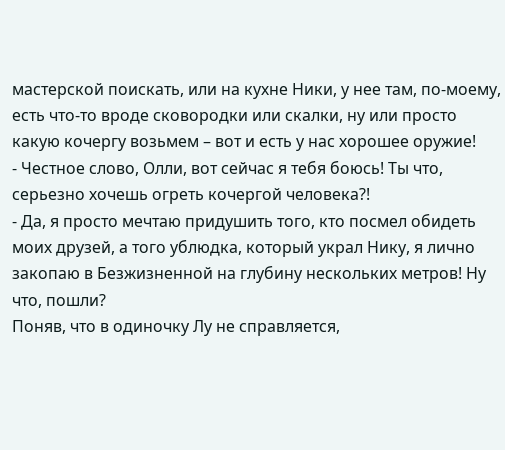мастерской поискать, или на кухне Ники, у нее там, по-моему, есть что-то вроде сковородки или скалки, ну или просто какую кочергу возьмем – вот и есть у нас хорошее оружие!
- Честное слово, Олли, вот сейчас я тебя боюсь! Ты что, серьезно хочешь огреть кочергой человека?!
- Да, я просто мечтаю придушить того, кто посмел обидеть моих друзей, а того ублюдка, который украл Нику, я лично закопаю в Безжизненной на глубину нескольких метров! Ну что, пошли?
Поняв, что в одиночку Лу не справляется,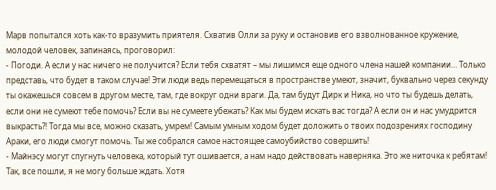Марв попытался хоть как-то вразумить приятеля. Схватив Олли за руку и остановив его взволнованное кружение, молодой человек, запинаясь, проговорил:
- Погоди. А если у нас ничего не получится? Если тебя схватят – мы лишимся еще одного члена нашей компании… Только представь, что будет в таком случае! Эти люди ведь перемещаться в пространстве умеют, значит, буквально через секунду ты окажешься совсем в другом месте, там, где вокруг одни враги. Да, там будут Дирк и Ника, но что ты будешь делать, если они не сумеют тебе помочь? Если вы не сумеете убежать? Как мы будем искать вас тогда? А если он и нас умудрится выкрасть?! Тогда мы все, можно сказать, умрем! Самым умным ходом будет доложить о твоих подозрениях господину Араки, его люди смогут помочь. Ты же собрался самое настоящее самоубийство совершить!
- Майнэсу могут спугнуть человека, который тут ошивается, а нам надо действовать наверняка. Это же ниточка к ребятам! Так, все пошли, я не могу больше ждать. Хотя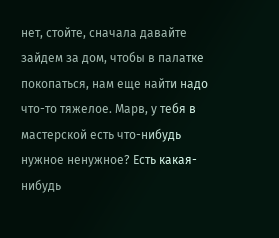нет, стойте, сначала давайте зайдем за дом, чтобы в палатке покопаться, нам еще найти надо что-то тяжелое. Марв, у тебя в мастерской есть что-нибудь нужное ненужное? Есть какая-нибудь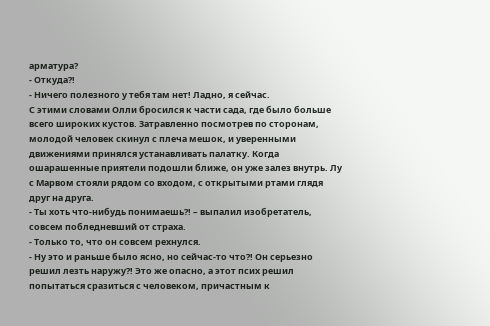арматура?
- Откуда?!
- Ничего полезного у тебя там нет! Ладно, я сейчас.
С этими словами Олли бросился к части сада, где было больше всего широких кустов. Затравленно посмотрев по сторонам, молодой человек скинул с плеча мешок, и уверенными движениями принялся устанавливать палатку. Когда ошарашенные приятели подошли ближе, он уже залез внутрь. Лу с Марвом стояли рядом со входом, с открытыми ртами глядя друг на друга.
- Ты хоть что-нибудь понимаешь?! – выпалил изобретатель, совсем побледневший от страха.
- Только то, что он совсем рехнулся.
- Ну это и раньше было ясно, но сейчас-то что?! Он серьезно решил лезть наружу?! Это же опасно, а этот псих решил попытаться сразиться с человеком, причастным к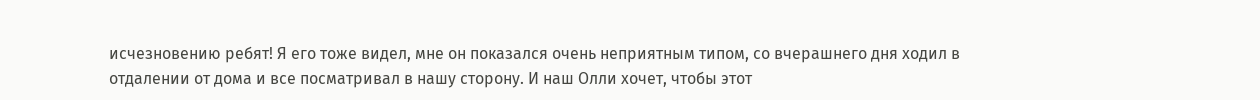исчезновению ребят! Я его тоже видел, мне он показался очень неприятным типом, со вчерашнего дня ходил в отдалении от дома и все посматривал в нашу сторону. И наш Олли хочет, чтобы этот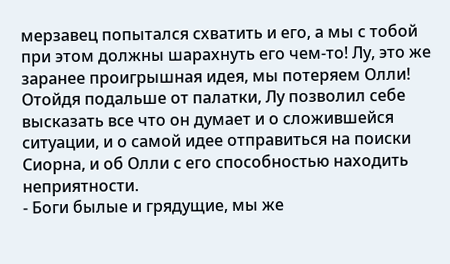мерзавец попытался схватить и его, а мы с тобой при этом должны шарахнуть его чем-то! Лу, это же заранее проигрышная идея, мы потеряем Олли!
Отойдя подальше от палатки, Лу позволил себе высказать все что он думает и о сложившейся ситуации, и о самой идее отправиться на поиски Сиорна, и об Олли с его способностью находить неприятности.
- Боги былые и грядущие, мы же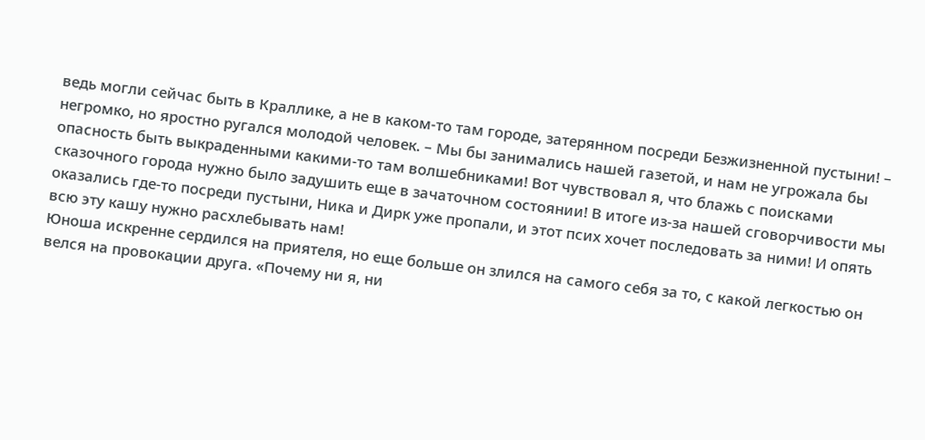ведь могли сейчас быть в Краллике, а не в каком-то там городе, затерянном посреди Безжизненной пустыни! – негромко, но яростно ругался молодой человек. – Мы бы занимались нашей газетой, и нам не угрожала бы опасность быть выкраденными какими-то там волшебниками! Вот чувствовал я, что блажь с поисками сказочного города нужно было задушить еще в зачаточном состоянии! В итоге из-за нашей сговорчивости мы оказались где-то посреди пустыни, Ника и Дирк уже пропали, и этот псих хочет последовать за ними! И опять всю эту кашу нужно расхлебывать нам!
Юноша искренне сердился на приятеля, но еще больше он злился на самого себя за то, с какой легкостью он велся на провокации друга. «Почему ни я, ни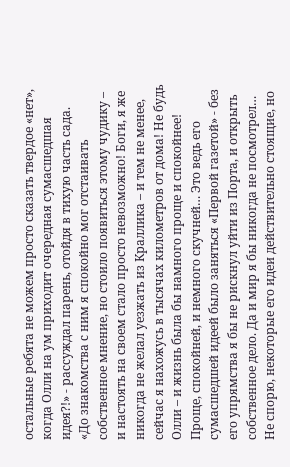остальные ребята не можем просто сказать твердое «нет», когда Олли на ум приходит очередная сумасшедшая идея?!» - рассуждал парень, отойдя в тихую часть сада. «До знакомства с ним я спокойно мог отстаивать собственное мнение, но стоило появиться этому чудику – и настоять на своем стало просто невозможно! Боги, я же никогда не желал уезжать из Краллика – и тем не менее, сейчас я нахожусь в тысячах километров от дома! Не будь Олли – и жизнь была бы намного проще и спокойнее! Проще, спокойней, и немного скучней… Это ведь его сумасшедшей идеей было заняться «Первой газетой» - без его упрямства я бы не рискнул уйти из Порта, и открыть собственное дело. Да и мир я бы никогда не посмотрел… Не спорю, некоторые его идеи действительно стоящие, но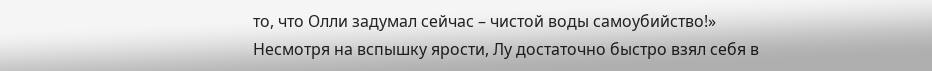то, что Олли задумал сейчас – чистой воды самоубийство!»
Несмотря на вспышку ярости, Лу достаточно быстро взял себя в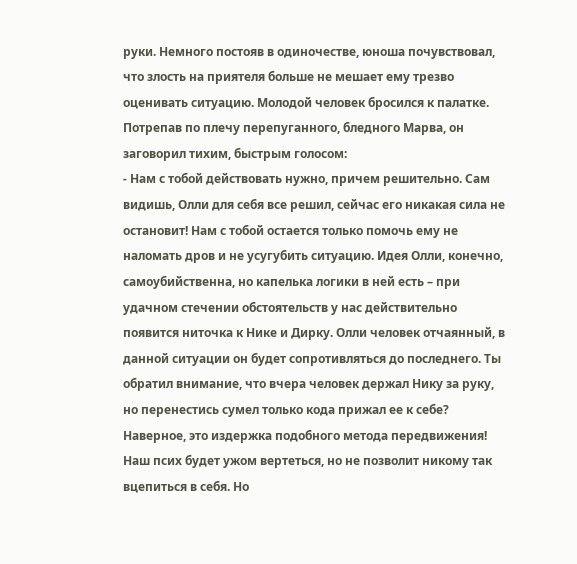руки. Немного постояв в одиночестве, юноша почувствовал, что злость на приятеля больше не мешает ему трезво оценивать ситуацию. Молодой человек бросился к палатке. Потрепав по плечу перепуганного, бледного Марва, он заговорил тихим, быстрым голосом:
- Нам с тобой действовать нужно, причем решительно. Сам видишь, Олли для себя все решил, сейчас его никакая сила не остановит! Нам с тобой остается только помочь ему не наломать дров и не усугубить ситуацию. Идея Олли, конечно, самоубийственна, но капелька логики в ней есть – при удачном стечении обстоятельств у нас действительно появится ниточка к Нике и Дирку. Олли человек отчаянный, в данной ситуации он будет сопротивляться до последнего. Ты обратил внимание, что вчера человек держал Нику за руку, но перенестись сумел только кода прижал ее к себе? Наверное, это издержка подобного метода передвижения! Наш псих будет ужом вертеться, но не позволит никому так вцепиться в себя. Но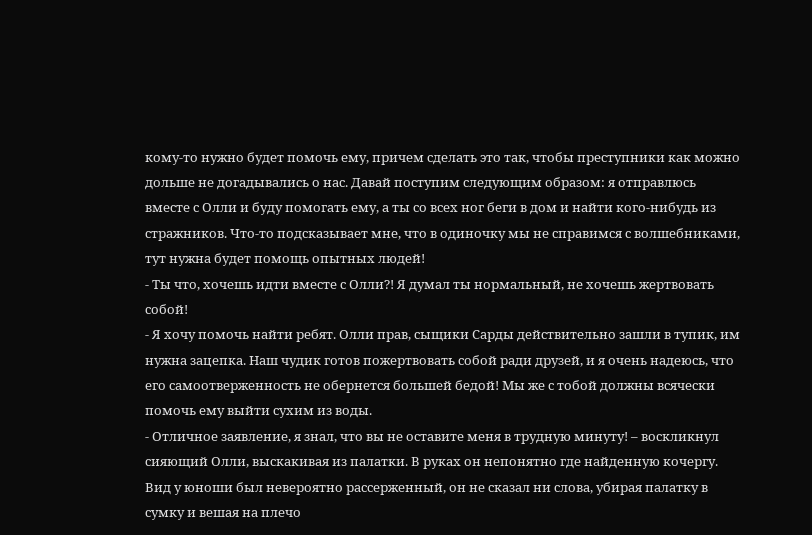кому-то нужно будет помочь ему, причем сделать это так, чтобы преступники как можно дольше не догадывались о нас. Давай поступим следующим образом: я отправлюсь вместе с Олли и буду помогать ему, а ты со всех ног беги в дом и найти кого-нибудь из стражников. Что-то подсказывает мне, что в одиночку мы не справимся с волшебниками, тут нужна будет помощь опытных людей!
- Ты что, хочешь идти вместе с Олли?! Я думал ты нормальный, не хочешь жертвовать собой!
- Я хочу помочь найти ребят. Олли прав, сыщики Сарды действительно зашли в тупик, им нужна зацепка. Наш чудик готов пожертвовать собой ради друзей, и я очень надеюсь, что его самоотверженность не обернется большей бедой! Мы же с тобой должны всячески помочь ему выйти сухим из воды.
- Отличное заявление, я знал, что вы не оставите меня в трудную минуту! – воскликнул сияющий Олли, выскакивая из палатки. В руках он непонятно где найденную кочергу. Вид у юноши был невероятно рассерженный, он не сказал ни слова, убирая палатку в сумку и вешая на плечо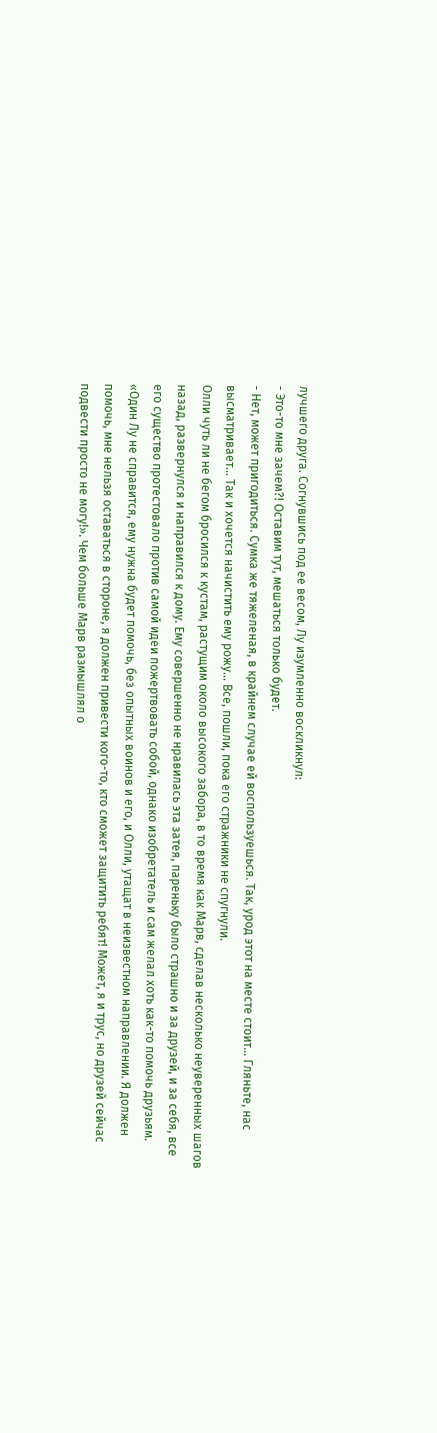лучшего друга. Согнувшись под ее весом, Лу изумленно воскликнул:
- Это-то мне зачем?! Оставим тут, мешаться только будет.
- Нет, может пригодиться. Сумка же тяжеленая, в крайнем случае ей воспользуешься. Так, урод этот на месте стоит… Гляньте, нас высматривает… Так и хочется начистить ему рожу… Все, пошли, пока его стражники не спугнули.
Олли чуть ли не бегом бросился к кустам, растущим около высокого забора, в то время как Марв, сделав несколько неуверенных шагов назад, развернулся и направился к дому. Ему совершенно не нравилась эта затея, пареньку было страшно и за друзей, и за себя, все его существо протестовало против самой идеи пожертвовать собой, однако изобретатель и сам желал хоть как-то помочь друзьям. «Один Лу не справится, ему нужна будет помочь, без опытных воинов и его, и Олли, утащат в неизвестном направлении. Я должен помочь, мне нельзя оставаться в стороне, я должен привести кого-то, кто сможет защитить ребят! Может, я и трус, но друзей сейчас подвести просто не могу!». Чем больше Марв размышлял о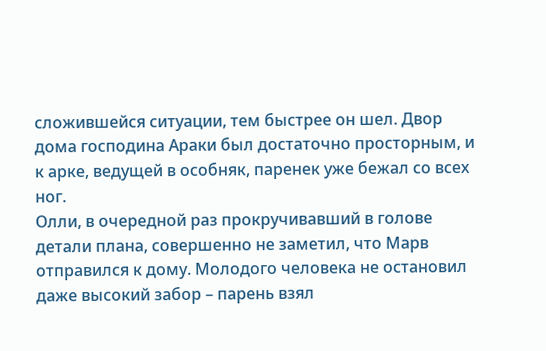сложившейся ситуации, тем быстрее он шел. Двор дома господина Араки был достаточно просторным, и к арке, ведущей в особняк, паренек уже бежал со всех ног.
Олли, в очередной раз прокручивавший в голове детали плана, совершенно не заметил, что Марв отправился к дому. Молодого человека не остановил даже высокий забор – парень взял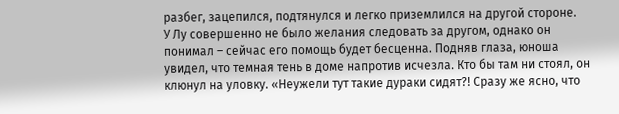разбег, зацепился, подтянулся и легко приземлился на другой стороне.
У Лу совершенно не было желания следовать за другом, однако он понимал – сейчас его помощь будет бесценна. Подняв глаза, юноша увидел, что темная тень в доме напротив исчезла. Кто бы там ни стоял, он клюнул на уловку. «Неужели тут такие дураки сидят?! Сразу же ясно, что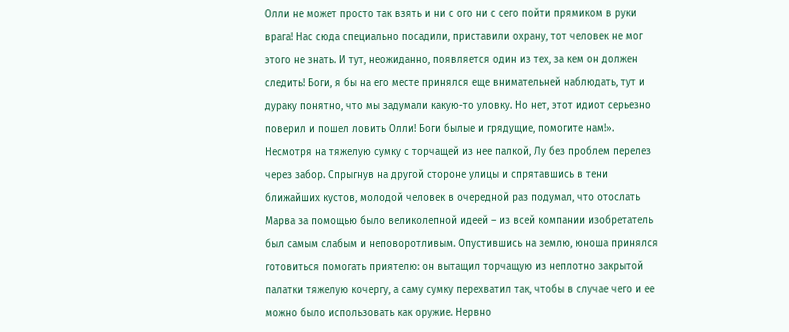Олли не может просто так взять и ни с ого ни с сего пойти прямиком в руки врага! Нас сюда специально посадили, приставили охрану, тот человек не мог этого не знать. И тут, неожиданно, появляется один из тех, за кем он должен следить! Боги, я бы на его месте принялся еще внимательней наблюдать, тут и дураку понятно, что мы задумали какую-то уловку. Но нет, этот идиот серьезно поверил и пошел ловить Олли! Боги былые и грядущие, помогите нам!».
Несмотря на тяжелую сумку с торчащей из нее палкой, Лу без проблем перелез через забор. Спрыгнув на другой стороне улицы и спрятавшись в тени ближайших кустов, молодой человек в очередной раз подумал, что отослать Марва за помощью было великолепной идеей – из всей компании изобретатель был самым слабым и неповоротливым. Опустившись на землю, юноша принялся готовиться помогать приятелю: он вытащил торчащую из неплотно закрытой палатки тяжелую кочергу, а саму сумку перехватил так, чтобы в случае чего и ее можно было использовать как оружие. Нервно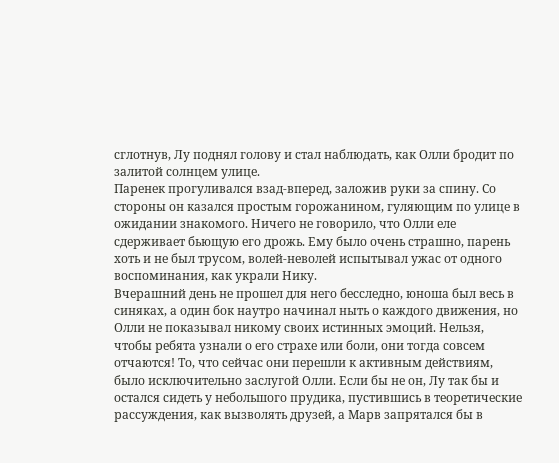сглотнув, Лу поднял голову и стал наблюдать, как Олли бродит по залитой солнцем улице.
Паренек прогуливался взад-вперед, заложив руки за спину. Со стороны он казался простым горожанином, гуляющим по улице в ожидании знакомого. Ничего не говорило, что Олли еле сдерживает бьющую его дрожь. Ему было очень страшно, парень хоть и не был трусом, волей-неволей испытывал ужас от одного воспоминания, как украли Нику.
Вчерашний день не прошел для него бесследно, юноша был весь в синяках, а один бок наутро начинал ныть о каждого движения, но Олли не показывал никому своих истинных эмоций. Нельзя, чтобы ребята узнали о его страхе или боли, они тогда совсем отчаются! То, что сейчас они перешли к активным действиям, было исключительно заслугой Олли. Если бы не он, Лу так бы и остался сидеть у небольшого прудика, пустившись в теоретические рассуждения, как вызволять друзей, а Марв запрятался бы в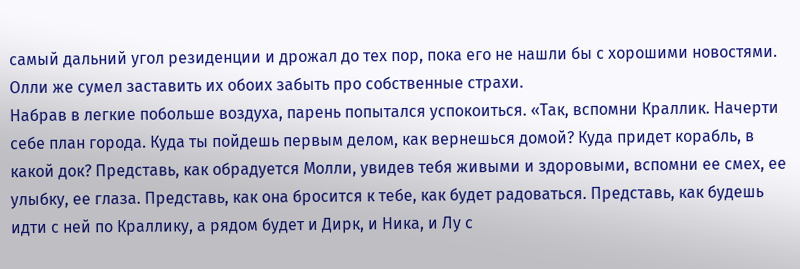самый дальний угол резиденции и дрожал до тех пор, пока его не нашли бы с хорошими новостями. Олли же сумел заставить их обоих забыть про собственные страхи.
Набрав в легкие побольше воздуха, парень попытался успокоиться. «Так, вспомни Краллик. Начерти себе план города. Куда ты пойдешь первым делом, как вернешься домой? Куда придет корабль, в какой док? Представь, как обрадуется Молли, увидев тебя живыми и здоровыми, вспомни ее смех, ее улыбку, ее глаза. Представь, как она бросится к тебе, как будет радоваться. Представь, как будешь идти с ней по Краллику, а рядом будет и Дирк, и Ника, и Лу с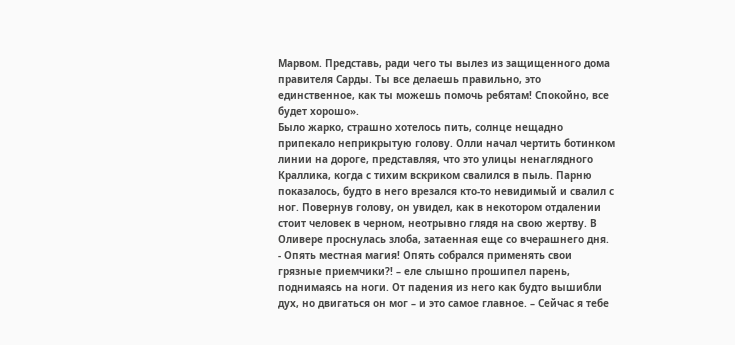Марвом. Представь, ради чего ты вылез из защищенного дома правителя Сарды. Ты все делаешь правильно, это единственное, как ты можешь помочь ребятам! Спокойно, все будет хорошо».
Было жарко, страшно хотелось пить, солнце нещадно припекало неприкрытую голову. Олли начал чертить ботинком линии на дороге, представляя, что это улицы ненаглядного Краллика, когда с тихим вскриком свалился в пыль. Парню показалось, будто в него врезался кто-то невидимый и свалил с ног. Повернув голову, он увидел, как в некотором отдалении стоит человек в черном, неотрывно глядя на свою жертву. В Оливере проснулась злоба, затаенная еще со вчерашнего дня.
- Опять местная магия! Опять собрался применять свои грязные приемчики?! – еле слышно прошипел парень, поднимаясь на ноги. От падения из него как будто вышибли дух, но двигаться он мог – и это самое главное. – Сейчас я тебе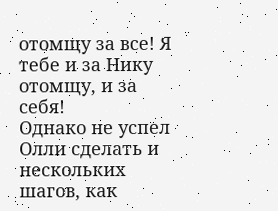отомщу за все! Я тебе и за Нику отомщу, и за себя!
Однако не успел Олли сделать и нескольких шагов, как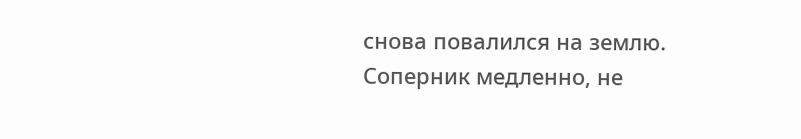снова повалился на землю. Соперник медленно, не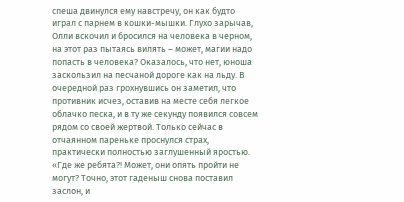спеша двинулся ему навстречу, он как будто играл с парнем в кошки-мышки. Глухо зарычав, Олли вскочил и бросился на человека в черном, на этот раз пытаясь вилять – может, магии надо попасть в человека? Оказалось, что нет, юноша заскользил на песчаной дороге как на льду. В очередной раз грохнувшись он заметил, что противник исчез, оставив на месте себя легкое облачко песка, и в ту же секунду появился совсем рядом со своей жертвой. Только сейчас в отчаянном пареньке проснулся страх, практически полностью заглушенный яростью. «Где же ребята?! Может, они опять пройти не могут? Точно, этот гаденыш снова поставил заслон, и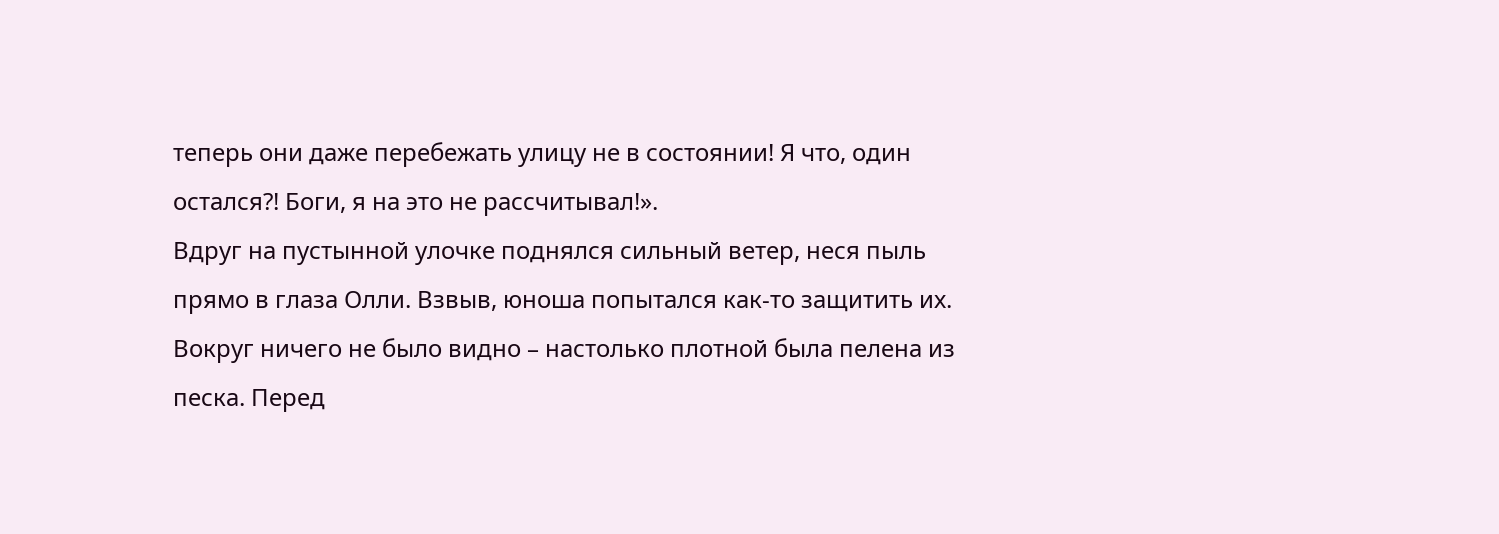теперь они даже перебежать улицу не в состоянии! Я что, один остался?! Боги, я на это не рассчитывал!».
Вдруг на пустынной улочке поднялся сильный ветер, неся пыль прямо в глаза Олли. Взвыв, юноша попытался как-то защитить их. Вокруг ничего не было видно – настолько плотной была пелена из песка. Перед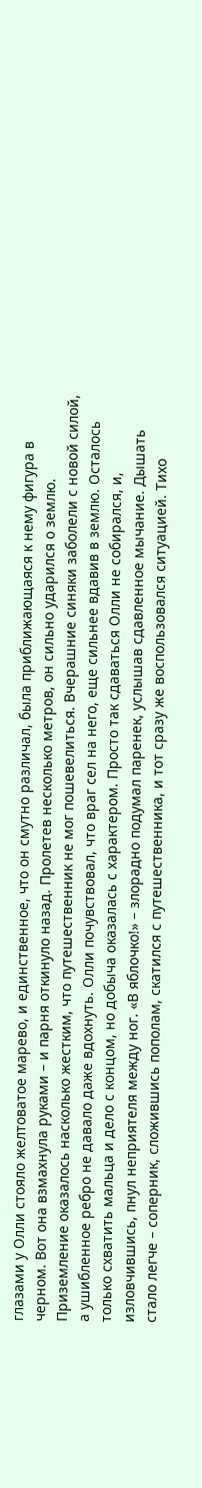глазами у Олли стояло желтоватое марево, и единственное, что он смутно различал, была приближающаяся к нему фигура в черном. Вот она взмахнула руками – и парня откинуло назад. Пролетев несколько метров, он сильно ударился о землю. Приземление оказалось насколько жестким, что путешественник не мог пошевелиться. Вчерашние синяки заболели с новой силой, а ушибленное ребро не давало даже вдохнуть. Олли почувствовал, что враг сел на него, еще сильнее вдавив в землю. Осталось только схватить мальца и дело с концом, но добыча оказалась с характером. Просто так сдаваться Олли не собирался, и, изловчившись, пнул неприятеля между ног. «В яблочко!» – злорадно подумал паренек, услышав сдавленное мычание. Дышать стало легче – соперник, сложившись пополам, скатился с путешественника, и тот сразу же воспользовался ситуацией. Тихо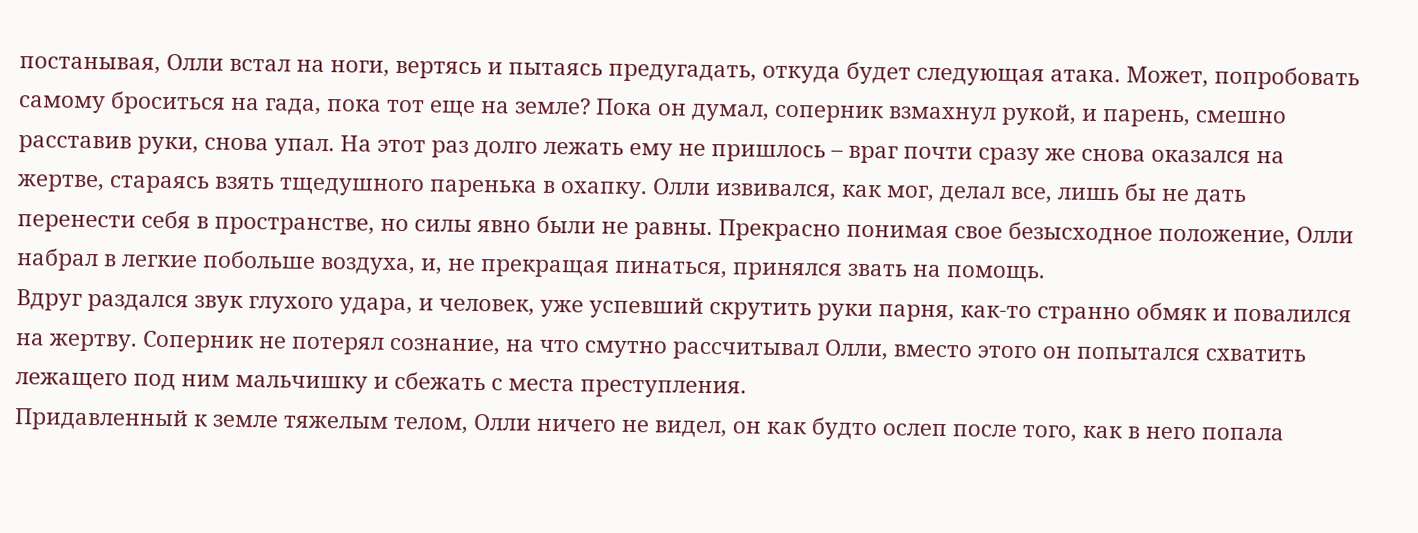постанывая, Олли встал на ноги, вертясь и пытаясь предугадать, откуда будет следующая атака. Может, попробовать самому броситься на гада, пока тот еще на земле? Пока он думал, соперник взмахнул рукой, и парень, смешно расставив руки, снова упал. На этот раз долго лежать ему не пришлось – враг почти сразу же снова оказался на жертве, стараясь взять тщедушного паренька в охапку. Олли извивался, как мог, делал все, лишь бы не дать перенести себя в пространстве, но силы явно были не равны. Прекрасно понимая свое безысходное положение, Олли набрал в легкие побольше воздуха, и, не прекращая пинаться, принялся звать на помощь.
Вдруг раздался звук глухого удара, и человек, уже успевший скрутить руки парня, как-то странно обмяк и повалился на жертву. Соперник не потерял сознание, на что смутно рассчитывал Олли, вместо этого он попытался схватить лежащего под ним мальчишку и сбежать с места преступления.
Придавленный к земле тяжелым телом, Олли ничего не видел, он как будто ослеп после того, как в него попала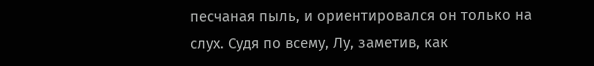песчаная пыль, и ориентировался он только на слух. Судя по всему, Лу, заметив, как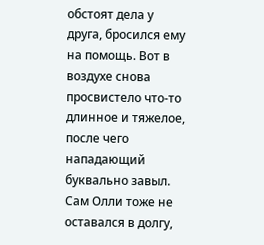обстоят дела у друга, бросился ему на помощь. Вот в воздухе снова просвистело что-то длинное и тяжелое, после чего нападающий буквально завыл. Сам Олли тоже не оставался в долгу,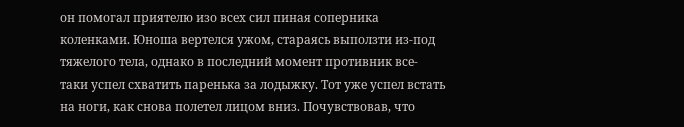он помогал приятелю изо всех сил пиная соперника коленками. Юноша вертелся ужом, стараясь выползти из-под тяжелого тела, однако в последний момент противник все-таки успел схватить паренька за лодыжку. Тот уже успел встать на ноги, как снова полетел лицом вниз. Почувствовав, что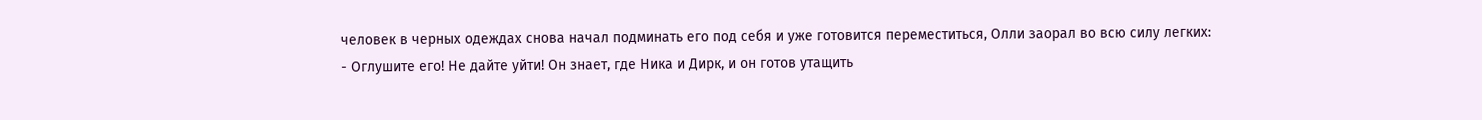человек в черных одеждах снова начал подминать его под себя и уже готовится переместиться, Олли заорал во всю силу легких:
- Оглушите его! Не дайте уйти! Он знает, где Ника и Дирк, и он готов утащить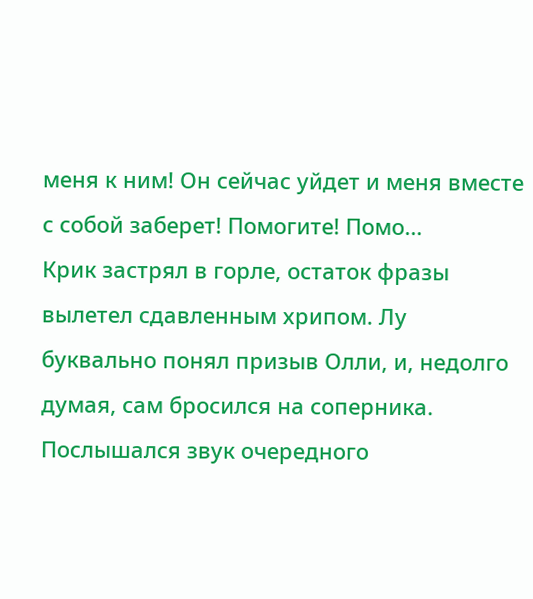меня к ним! Он сейчас уйдет и меня вместе с собой заберет! Помогите! Помо…
Крик застрял в горле, остаток фразы вылетел сдавленным хрипом. Лу буквально понял призыв Олли, и, недолго думая, сам бросился на соперника. Послышался звук очередного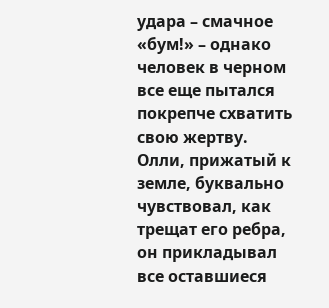удара – смачное «бум!» – однако человек в черном все еще пытался покрепче схватить свою жертву.
Олли, прижатый к земле, буквально чувствовал, как трещат его ребра, он прикладывал все оставшиеся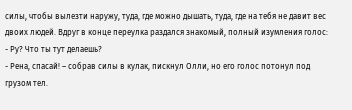силы, чтобы вылезти наружу, туда, где можно дышать, туда, где на тебя не давит вес двоих людей. Вдруг в конце переулка раздался знакомый, полный изумления голос:
- Ру? Что ты тут делаешь?
- Рена, спасай! – собрав силы в кулак, пискнул Олли, но его голос потонул под грузом тел.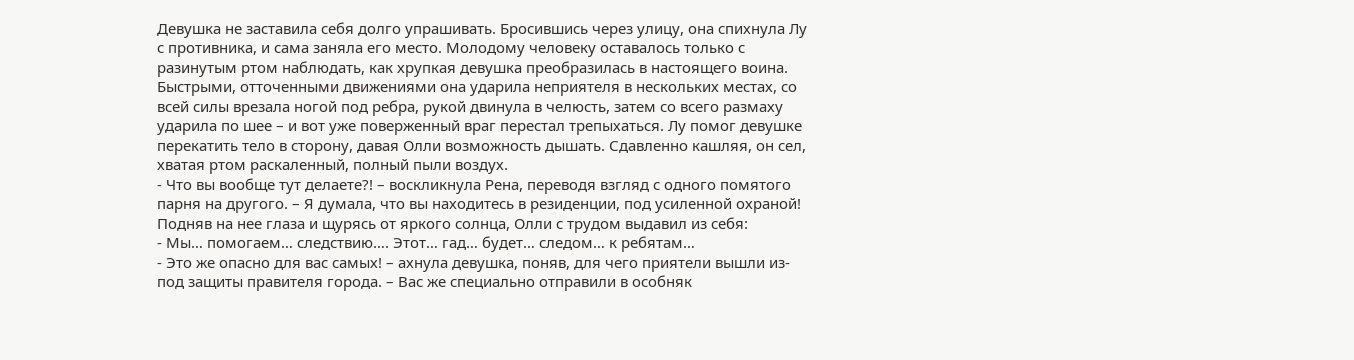Девушка не заставила себя долго упрашивать. Бросившись через улицу, она спихнула Лу с противника, и сама заняла его место. Молодому человеку оставалось только с разинутым ртом наблюдать, как хрупкая девушка преобразилась в настоящего воина. Быстрыми, отточенными движениями она ударила неприятеля в нескольких местах, со всей силы врезала ногой под ребра, рукой двинула в челюсть, затем со всего размаху ударила по шее – и вот уже поверженный враг перестал трепыхаться. Лу помог девушке перекатить тело в сторону, давая Олли возможность дышать. Сдавленно кашляя, он сел, хватая ртом раскаленный, полный пыли воздух.
- Что вы вообще тут делаете?! – воскликнула Рена, переводя взгляд с одного помятого парня на другого. – Я думала, что вы находитесь в резиденции, под усиленной охраной!
Подняв на нее глаза и щурясь от яркого солнца, Олли с трудом выдавил из себя:
- Мы… помогаем… следствию…. Этот… гад… будет… следом… к ребятам…
- Это же опасно для вас самых! – ахнула девушка, поняв, для чего приятели вышли из-под защиты правителя города. – Вас же специально отправили в особняк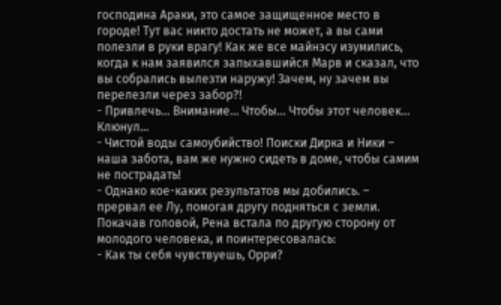господина Араки, это самое защищенное место в городе! Тут вас никто достать не может, а вы сами полезли в руки врагу! Как же все майнэсу изумились, когда к нам заявился запыхавшийся Марв и сказал, что вы собрались вылезти наружу! Зачем, ну зачем вы перелезли через забор?!
- Привлечь… Внимание… Чтобы… Чтобы этот человек… Клюнул…
- Чистой воды самоубийство! Поиски Дирка и Ники – наша забота, вам же нужно сидеть в доме, чтобы самим не пострадать!
- Однако кое-каких результатов мы добились. – прервал ее Лу, помогая другу подняться с земли. Покачав головой, Рена встала по другую сторону от молодого человека, и поинтересовалась:
- Как ты себя чувствуешь, Орри?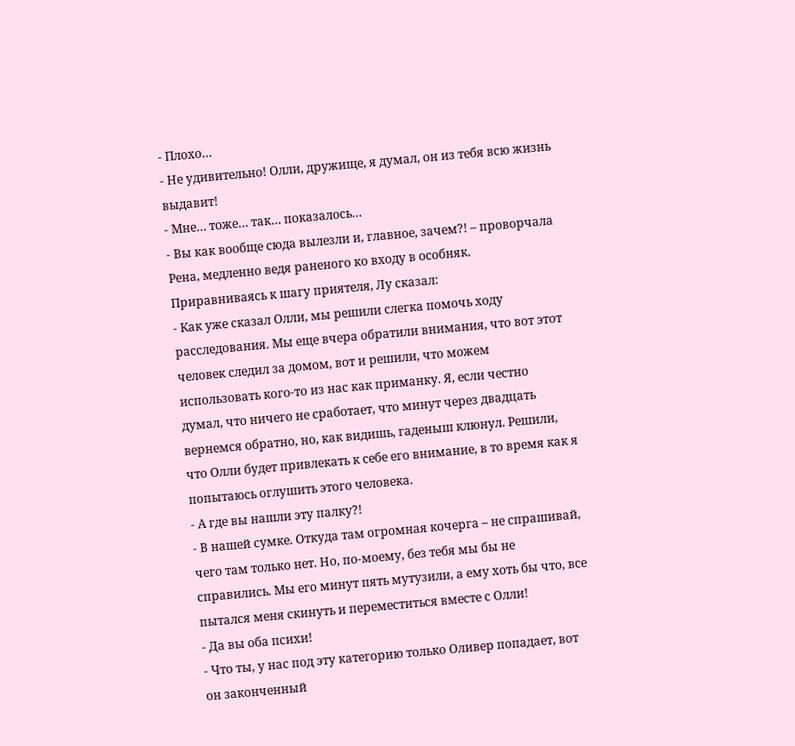- Плохо…
- Не удивительно! Олли, дружище, я думал, он из тебя всю жизнь выдавит!
- Мне… тоже… так… показалось…
- Вы как вообще сюда вылезли и, главное, зачем?! – проворчала Рена, медленно ведя раненого ко входу в особняк. Приравниваясь к шагу приятеля, Лу сказал:
- Как уже сказал Олли, мы решили слегка помочь ходу расследования. Мы еще вчера обратили внимания, что вот этот человек следил за домом, вот и решили, что можем использовать кого-то из нас как приманку. Я, если честно думал, что ничего не сработает, что минут через двадцать вернемся обратно, но, как видишь, гаденыш клюнул. Решили, что Олли будет привлекать к себе его внимание, в то время как я попытаюсь оглушить этого человека.
- А где вы нашли эту палку?!
- В нашей сумке. Откуда там огромная кочерга – не спрашивай, чего там только нет. Но, по-моему, без тебя мы бы не справились. Мы его минут пять мутузили, а ему хоть бы что, все пытался меня скинуть и переместиться вместе с Олли!
- Да вы оба психи!
- Что ты, у нас под эту категорию только Оливер попадает, вот он законченный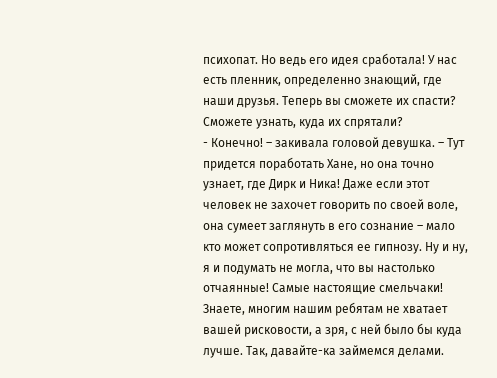психопат. Но ведь его идея сработала! У нас есть пленник, определенно знающий, где наши друзья. Теперь вы сможете их спасти? Сможете узнать, куда их спрятали?
- Конечно! – закивала головой девушка. – Тут придется поработать Хане, но она точно узнает, где Дирк и Ника! Даже если этот человек не захочет говорить по своей воле, она сумеет заглянуть в его сознание – мало кто может сопротивляться ее гипнозу. Ну и ну, я и подумать не могла, что вы настолько отчаянные! Самые настоящие смельчаки! Знаете, многим нашим ребятам не хватает вашей рисковости, а зря, с ней было бы куда лучше. Так, давайте-ка займемся делами.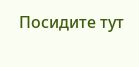Посидите тут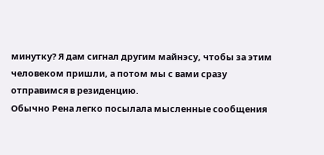минутку? Я дам сигнал другим майнэсу, чтобы за этим человеком пришли, а потом мы с вами сразу отправимся в резиденцию.
Обычно Рена легко посылала мысленные сообщения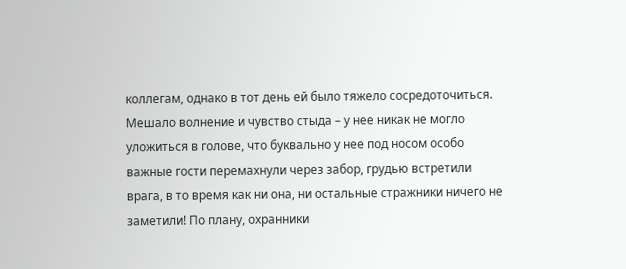коллегам, однако в тот день ей было тяжело сосредоточиться. Мешало волнение и чувство стыда – у нее никак не могло уложиться в голове, что буквально у нее под носом особо важные гости перемахнули через забор, грудью встретили врага, в то время как ни она, ни остальные стражники ничего не заметили! По плану, охранники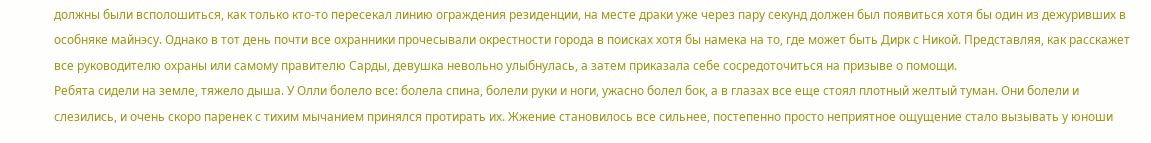должны были всполошиться, как только кто-то пересекал линию ограждения резиденции, на месте драки уже через пару секунд должен был появиться хотя бы один из дежуривших в особняке майнэсу. Однако в тот день почти все охранники прочесывали окрестности города в поисках хотя бы намека на то, где может быть Дирк с Никой. Представляя, как расскажет все руководителю охраны или самому правителю Сарды, девушка невольно улыбнулась, а затем приказала себе сосредоточиться на призыве о помощи.
Ребята сидели на земле, тяжело дыша. У Олли болело все: болела спина, болели руки и ноги, ужасно болел бок, а в глазах все еще стоял плотный желтый туман. Они болели и слезились, и очень скоро паренек с тихим мычанием принялся протирать их. Жжение становилось все сильнее, постепенно просто неприятное ощущение стало вызывать у юноши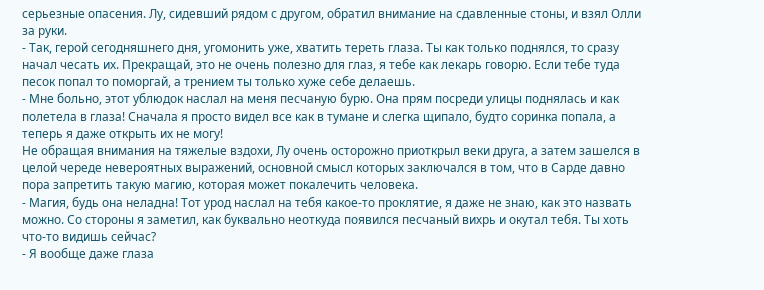серьезные опасения. Лу, сидевший рядом с другом, обратил внимание на сдавленные стоны, и взял Олли за руки.
- Так, герой сегодняшнего дня, угомонить уже, хватить тереть глаза. Ты как только поднялся, то сразу начал чесать их. Прекращай, это не очень полезно для глаз, я тебе как лекарь говорю. Если тебе туда песок попал то поморгай, а трением ты только хуже себе делаешь.
- Мне больно, этот ублюдок наслал на меня песчаную бурю. Она прям посреди улицы поднялась и как полетела в глаза! Сначала я просто видел все как в тумане и слегка щипало, будто соринка попала, а теперь я даже открыть их не могу!
Не обращая внимания на тяжелые вздохи, Лу очень осторожно приоткрыл веки друга, а затем зашелся в целой череде невероятных выражений, основной смысл которых заключался в том, что в Сарде давно пора запретить такую магию, которая может покалечить человека.
- Магия, будь она неладна! Тот урод наслал на тебя какое-то проклятие, я даже не знаю, как это назвать можно. Со стороны я заметил, как буквально неоткуда появился песчаный вихрь и окутал тебя. Ты хоть что-то видишь сейчас?
- Я вообще даже глаза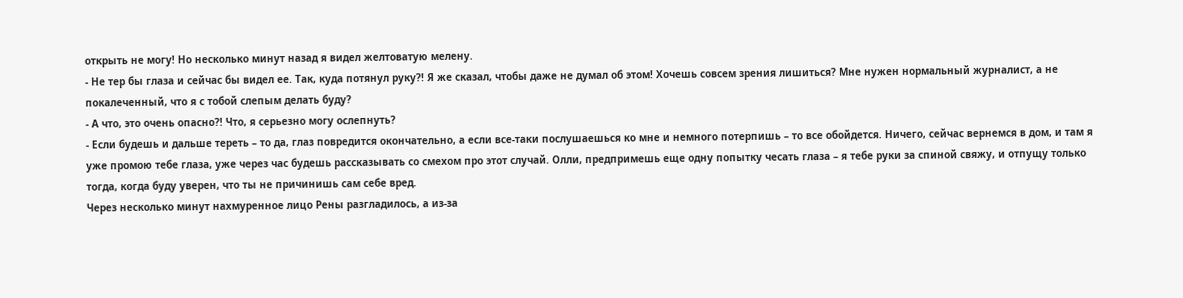открыть не могу! Но несколько минут назад я видел желтоватую мелену.
- Не тер бы глаза и сейчас бы видел ее. Так, куда потянул руку?! Я же сказал, чтобы даже не думал об этом! Хочешь совсем зрения лишиться? Мне нужен нормальный журналист, а не покалеченный, что я с тобой слепым делать буду?
- А что, это очень опасно?! Что, я серьезно могу ослепнуть?
- Если будешь и дальше тереть – то да, глаз повредится окончательно, а если все-таки послушаешься ко мне и немного потерпишь – то все обойдется. Ничего, сейчас вернемся в дом, и там я уже промою тебе глаза, уже через час будешь рассказывать со смехом про этот случай. Олли, предпримешь еще одну попытку чесать глаза – я тебе руки за спиной свяжу, и отпущу только тогда, когда буду уверен, что ты не причинишь сам себе вред.
Через несколько минут нахмуренное лицо Рены разгладилось, а из-за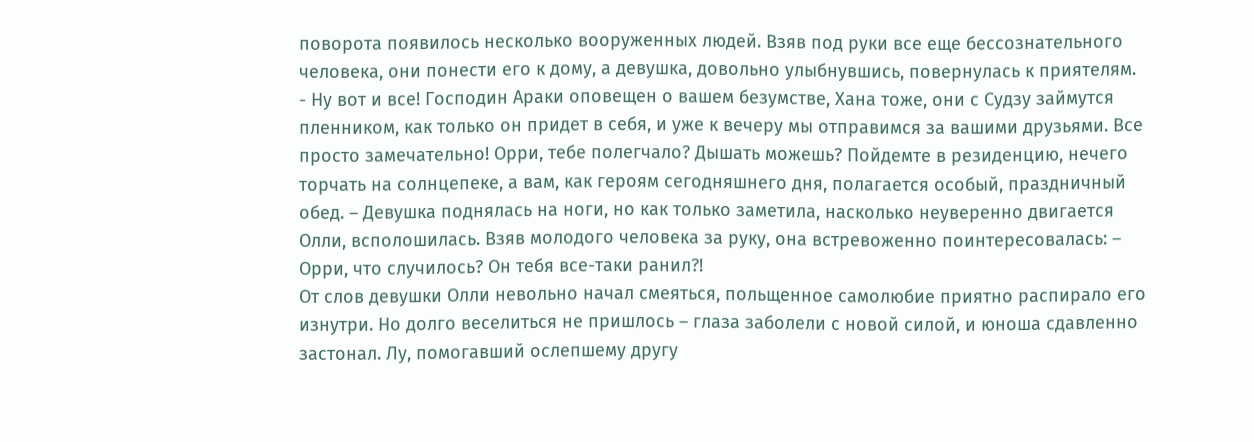поворота появилось несколько вооруженных людей. Взяв под руки все еще бессознательного человека, они понести его к дому, а девушка, довольно улыбнувшись, повернулась к приятелям.
- Ну вот и все! Господин Араки оповещен о вашем безумстве, Хана тоже, они с Судзу займутся пленником, как только он придет в себя, и уже к вечеру мы отправимся за вашими друзьями. Все просто замечательно! Орри, тебе полегчало? Дышать можешь? Пойдемте в резиденцию, нечего торчать на солнцепеке, а вам, как героям сегодняшнего дня, полагается особый, праздничный обед. – Девушка поднялась на ноги, но как только заметила, насколько неуверенно двигается Олли, всполошилась. Взяв молодого человека за руку, она встревоженно поинтересовалась: – Орри, что случилось? Он тебя все-таки ранил?!
От слов девушки Олли невольно начал смеяться, польщенное самолюбие приятно распирало его изнутри. Но долго веселиться не пришлось – глаза заболели с новой силой, и юноша сдавленно застонал. Лу, помогавший ослепшему другу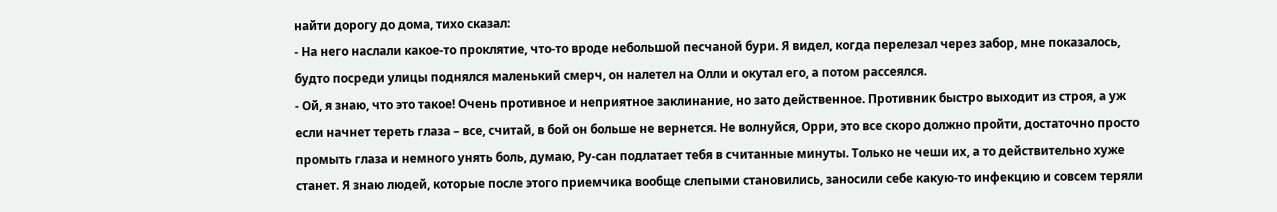найти дорогу до дома, тихо сказал:
- На него наслали какое-то проклятие, что-то вроде небольшой песчаной бури. Я видел, когда перелезал через забор, мне показалось, будто посреди улицы поднялся маленький смерч, он налетел на Олли и окутал его, а потом рассеялся.
- Ой, я знаю, что это такое! Очень противное и неприятное заклинание, но зато действенное. Противник быстро выходит из строя, а уж если начнет тереть глаза – все, считай, в бой он больше не вернется. Не волнуйся, Орри, это все скоро должно пройти, достаточно просто промыть глаза и немного унять боль, думаю, Ру-сан подлатает тебя в считанные минуты. Только не чеши их, а то действительно хуже станет. Я знаю людей, которые после этого приемчика вообще слепыми становились, заносили себе какую-то инфекцию и совсем теряли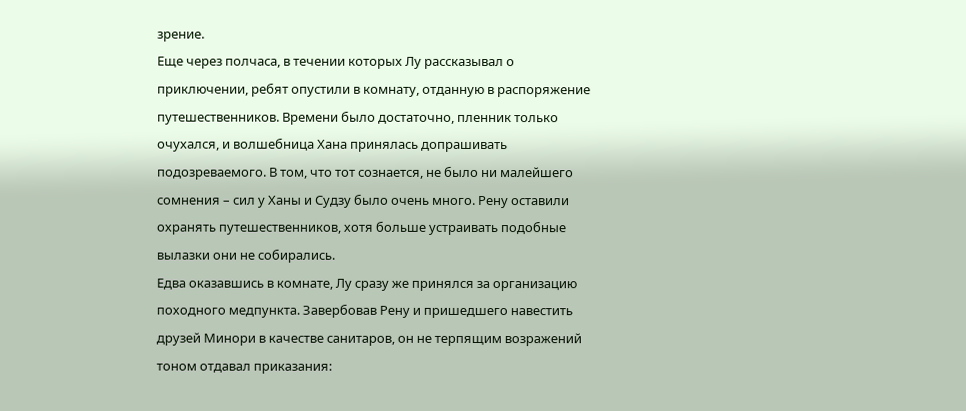зрение.
Еще через полчаса, в течении которых Лу рассказывал о приключении, ребят опустили в комнату, отданную в распоряжение путешественников. Времени было достаточно, пленник только очухался, и волшебница Хана принялась допрашивать подозреваемого. В том, что тот сознается, не было ни малейшего сомнения – сил у Ханы и Судзу было очень много. Рену оставили охранять путешественников, хотя больше устраивать подобные вылазки они не собирались.
Едва оказавшись в комнате, Лу сразу же принялся за организацию походного медпункта. Завербовав Рену и пришедшего навестить друзей Минори в качестве санитаров, он не терпящим возражений тоном отдавал приказания: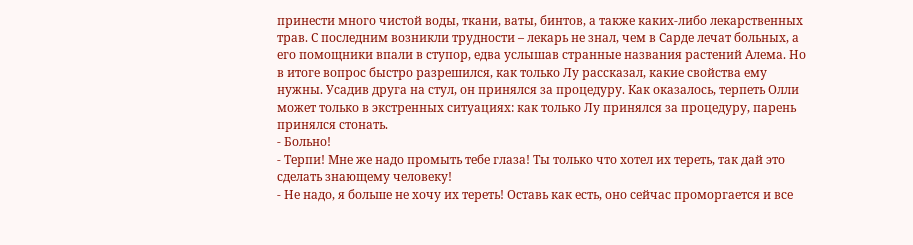принести много чистой воды, ткани, ваты, бинтов, а также каких-либо лекарственных трав. С последним возникли трудности – лекарь не знал, чем в Сарде лечат больных, а его помощники впали в ступор, едва услышав странные названия растений Алема. Но в итоге вопрос быстро разрешился, как только Лу рассказал, какие свойства ему нужны. Усадив друга на стул, он принялся за процедуру. Как оказалось, терпеть Олли может только в экстренных ситуациях: как только Лу принялся за процедуру, парень принялся стонать.
- Больно!
- Терпи! Мне же надо промыть тебе глаза! Ты только что хотел их тереть, так дай это сделать знающему человеку!
- Не надо, я больше не хочу их тереть! Оставь как есть, оно сейчас проморгается и все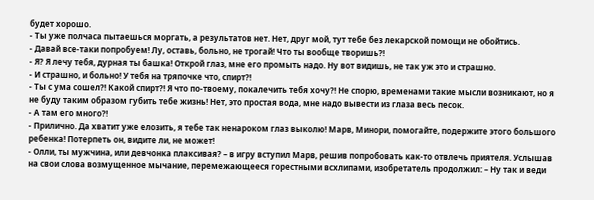будет хорошо.
- Ты уже полчаса пытаешься моргать, а результатов нет. Нет, друг мой, тут тебе без лекарской помощи не обойтись.
- Давай все-таки попробуем! Лу, оставь, больно, не трогай! Что ты вообще творишь?!
- Я? Я лечу тебя, дурная ты башка! Открой глаз, мне его промыть надо. Ну вот видишь, не так уж это и страшно.
- И страшно, и больно! У тебя на тряпочке что, спирт?!
- Ты с ума сошел?! Какой спирт?! Я что по-твоему, покалечить тебя хочу?! Не спорю, временами такие мысли возникают, но я не буду таким образом губить тебе жизнь! Нет, это простая вода, мне надо вывести из глаза весь песок.
- А там его много?!
- Прилично. Да хватит уже елозить, я тебе так ненароком глаз выколю! Марв, Минори, помогайте, подержите этого большого ребенка! Потерпеть он, видите ли, не может!
- Олли, ты мужчина, или девчонка плаксивая? – в игру вступил Марв, решив попробовать как-то отвлечь приятеля. Услышав на свои слова возмущенное мычание, перемежающееся горестными всхлипами, изобретатель продолжил: – Ну так и веди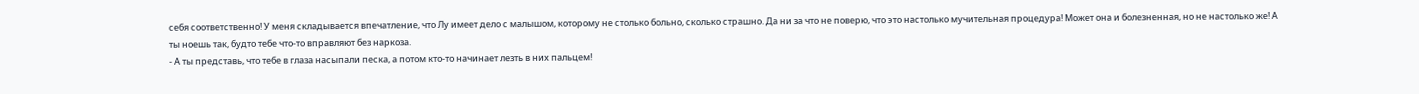себя соответственно! У меня складывается впечатление, что Лу имеет дело с малышом, которому не столько больно, сколько страшно. Да ни за что не поверю, что это настолько мучительная процедура! Может она и болезненная, но не настолько же! А ты ноешь так, будто тебе что-то вправляют без наркоза.
- А ты представь, что тебе в глаза насыпали песка, а потом кто-то начинает лезть в них пальцем!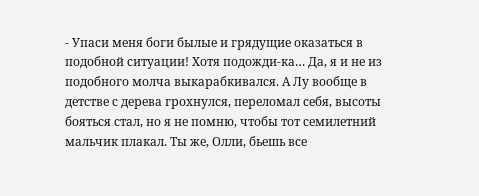- Упаси меня боги былые и грядущие оказаться в подобной ситуации! Хотя подожди-ка… Да, я и не из подобного молча выкарабкивался. А Лу вообще в детстве с дерева грохнулся, переломал себя, высоты бояться стал, но я не помню, чтобы тот семилетний мальчик плакал. Ты же, Олли, бьешь все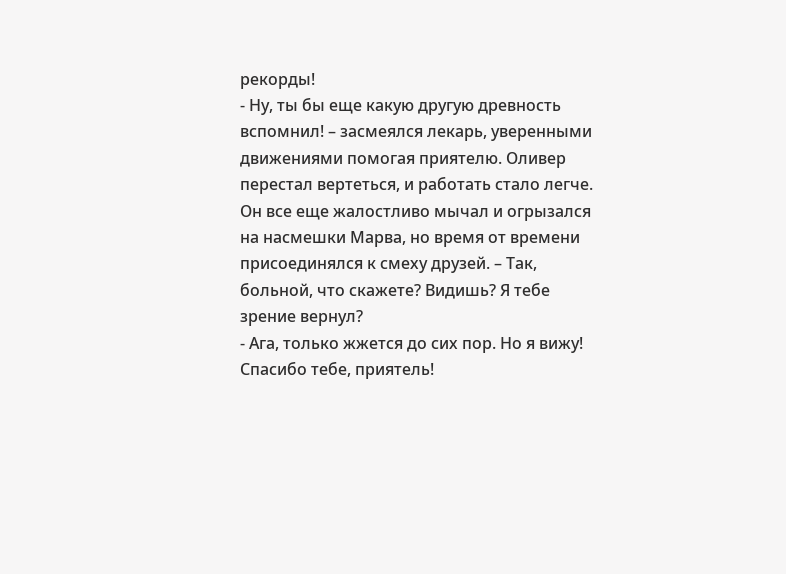рекорды!
- Ну, ты бы еще какую другую древность вспомнил! – засмеялся лекарь, уверенными движениями помогая приятелю. Оливер перестал вертеться, и работать стало легче. Он все еще жалостливо мычал и огрызался на насмешки Марва, но время от времени присоединялся к смеху друзей. – Так, больной, что скажете? Видишь? Я тебе зрение вернул?
- Ага, только жжется до сих пор. Но я вижу! Спасибо тебе, приятель!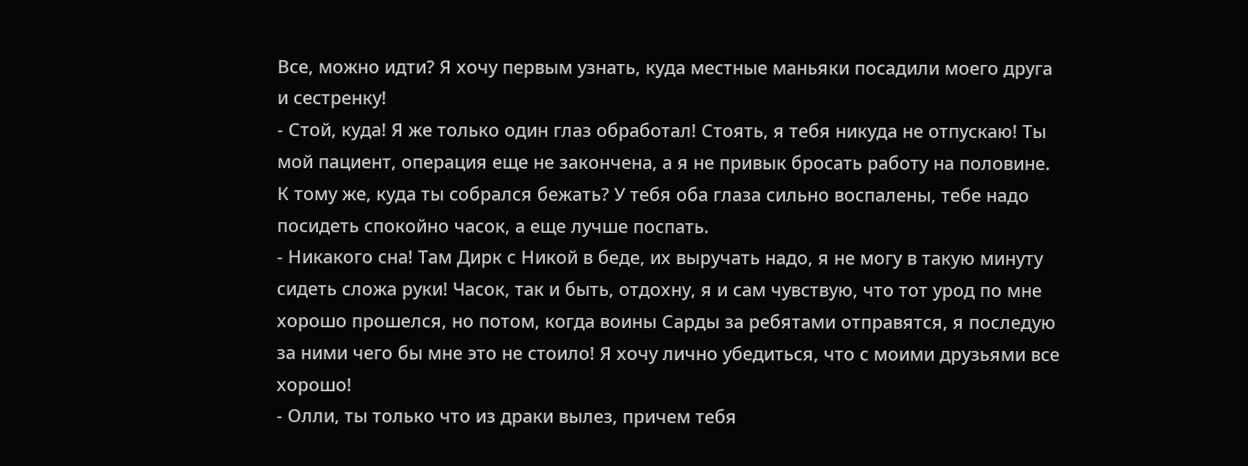Все, можно идти? Я хочу первым узнать, куда местные маньяки посадили моего друга и сестренку!
- Стой, куда! Я же только один глаз обработал! Стоять, я тебя никуда не отпускаю! Ты мой пациент, операция еще не закончена, а я не привык бросать работу на половине. К тому же, куда ты собрался бежать? У тебя оба глаза сильно воспалены, тебе надо посидеть спокойно часок, а еще лучше поспать.
- Никакого сна! Там Дирк с Никой в беде, их выручать надо, я не могу в такую минуту сидеть сложа руки! Часок, так и быть, отдохну, я и сам чувствую, что тот урод по мне хорошо прошелся, но потом, когда воины Сарды за ребятами отправятся, я последую за ними чего бы мне это не стоило! Я хочу лично убедиться, что с моими друзьями все хорошо!
- Олли, ты только что из драки вылез, причем тебя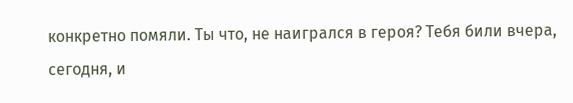конкретно помяли. Ты что, не наигрался в героя? Тебя били вчера, сегодня, и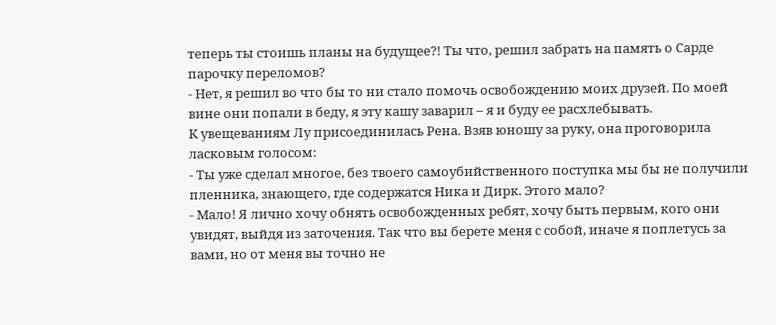теперь ты стоишь планы на будущее?! Ты что, решил забрать на память о Сарде парочку переломов?
- Нет, я решил во что бы то ни стало помочь освобождению моих друзей. По моей вине они попали в беду, я эту кашу заварил – я и буду ее расхлебывать.
К увещеваниям Лу присоединилась Рена. Взяв юношу за руку, она проговорила ласковым голосом:
- Ты уже сделал многое, без твоего самоубийственного поступка мы бы не получили пленника, знающего, где содержатся Ника и Дирк. Этого мало?
- Мало! Я лично хочу обнять освобожденных ребят, хочу быть первым, кого они увидят, выйдя из заточения. Так что вы берете меня с собой, иначе я поплетусь за вами, но от меня вы точно не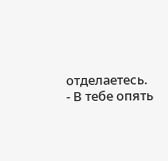отделаетесь.
- В тебе опять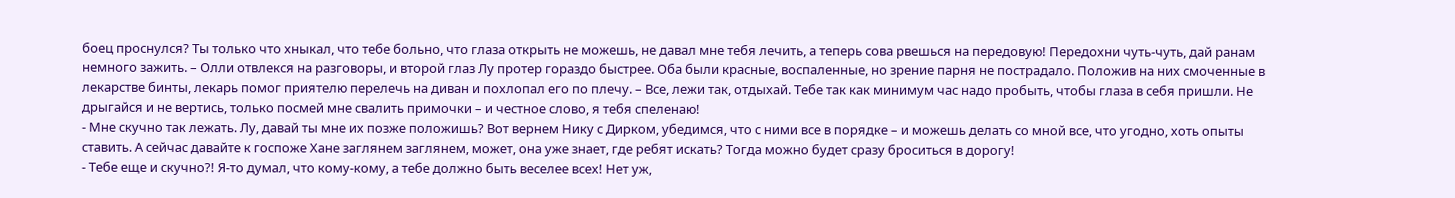боец проснулся? Ты только что хныкал, что тебе больно, что глаза открыть не можешь, не давал мне тебя лечить, а теперь сова рвешься на передовую! Передохни чуть-чуть, дай ранам немного зажить. – Олли отвлекся на разговоры, и второй глаз Лу протер гораздо быстрее. Оба были красные, воспаленные, но зрение парня не пострадало. Положив на них смоченные в лекарстве бинты, лекарь помог приятелю перелечь на диван и похлопал его по плечу. – Все, лежи так, отдыхай. Тебе так как минимум час надо пробыть, чтобы глаза в себя пришли. Не дрыгайся и не вертись, только посмей мне свалить примочки – и честное слово, я тебя спеленаю!
- Мне скучно так лежать. Лу, давай ты мне их позже положишь? Вот вернем Нику с Дирком, убедимся, что с ними все в порядке – и можешь делать со мной все, что угодно, хоть опыты ставить. А сейчас давайте к госпоже Хане заглянем заглянем, может, она уже знает, где ребят искать? Тогда можно будет сразу броситься в дорогу!
- Тебе еще и скучно?! Я-то думал, что кому-кому, а тебе должно быть веселее всех! Нет уж,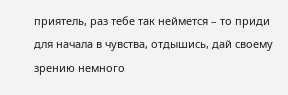приятель, раз тебе так неймется – то приди для начала в чувства, отдышись, дай своему зрению немного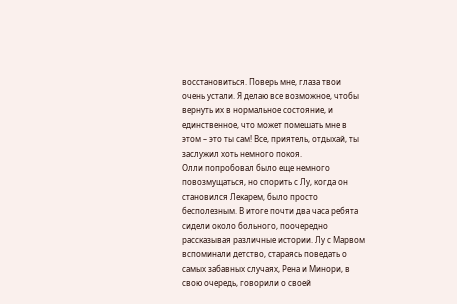восстановиться. Поверь мне, глаза твои очень устали. Я делаю все возможное, чтобы вернуть их в нормальное состояние, и единственное, что может помешать мне в этом – это ты сам! Все, приятель, отдыхай, ты заслужил хоть немного покоя.
Олли попробовал было еще немного повозмущаться, но спорить с Лу, когда он становился Лекарем, было просто бесполезным. В итоге почти два часа ребята сидели около больного, поочередно рассказывая различные истории. Лу с Марвом вспоминали детство, стараясь поведать о самых забавных случаях, Рена и Минори, в свою очередь, говорили о своей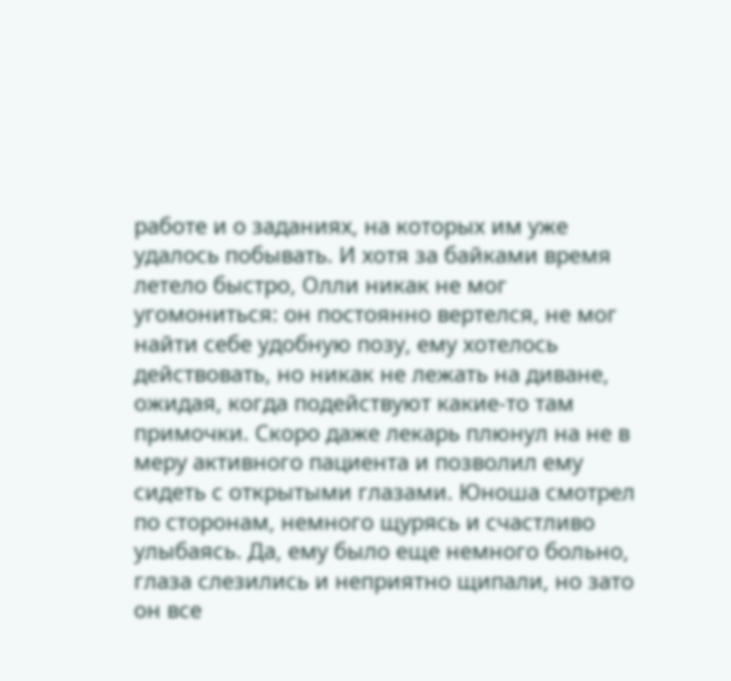работе и о заданиях, на которых им уже удалось побывать. И хотя за байками время летело быстро, Олли никак не мог угомониться: он постоянно вертелся, не мог найти себе удобную позу, ему хотелось действовать, но никак не лежать на диване, ожидая, когда подействуют какие-то там примочки. Скоро даже лекарь плюнул на не в меру активного пациента и позволил ему сидеть с открытыми глазами. Юноша смотрел по сторонам, немного щурясь и счастливо улыбаясь. Да, ему было еще немного больно, глаза слезились и неприятно щипали, но зато он все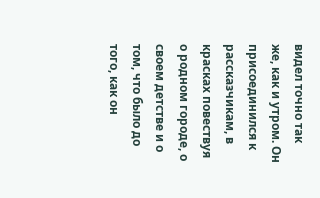видел точно так же, как и утром. Он присоединился к рассказчикам, в красках повествуя о родном городе, о своем детстве и о том, что было до того, как он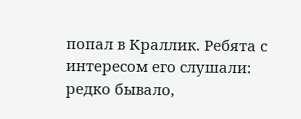попал в Краллик. Ребята с интересом его слушали: редко бывало,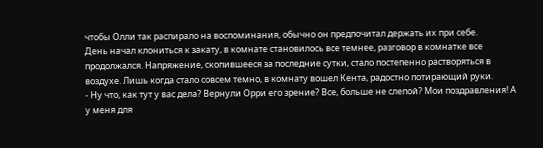чтобы Олли так распирало на воспоминания, обычно он предпочитал держать их при себе.
День начал клониться к закату, в комнате становилось все темнее, разговор в комнатке все продолжался. Напряжение, скопившееся за последние сутки, стало постепенно растворяться в воздухе. Лишь когда стало совсем темно, в комнату вошел Кента, радостно потирающий руки.
- Ну что, как тут у вас дела? Вернули Орри его зрение? Все, больше не слепой? Мои поздравления! А у меня для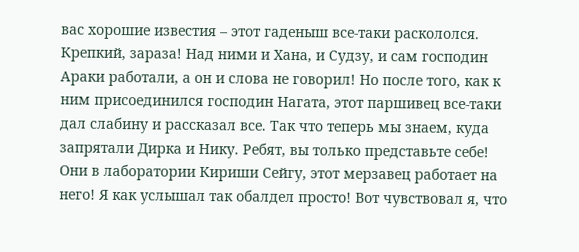вас хорошие известия – этот гаденыш все-таки раскололся. Крепкий, зараза! Над ними и Хана, и Судзу, и сам господин Араки работали, а он и слова не говорил! Но после того, как к ним присоединился господин Нагата, этот паршивец все-таки дал слабину и рассказал все. Так что теперь мы знаем, куда запрятали Дирка и Нику. Ребят, вы только представьте себе! Они в лаборатории Кириши Сейгу, этот мерзавец работает на него! Я как услышал так обалдел просто! Вот чувствовал я, что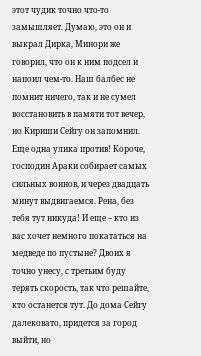этот чудик точно что-то замышляет. Думаю, это он и выкрал Дирка, Минори же говорил, что он к ним подсел и напоил чем-то. Наш балбес не помнит ничего, так и не сумел восстановить в памяти тот вечер, но Кириши Сейгу он запомнил. Еще одна улика против! Короче, господин Араки собирает самых сильных воинов, и через двадцать минут выдвигаемся. Рена, без тебя тут никуда! И еще – кто из вас хочет немного покататься на медведе по пустыне? Двоих я точно унесу, с третьим буду терять скорость, так что решайте, кто останется тут. До дома Сейгу далековато, придется за город выйти, но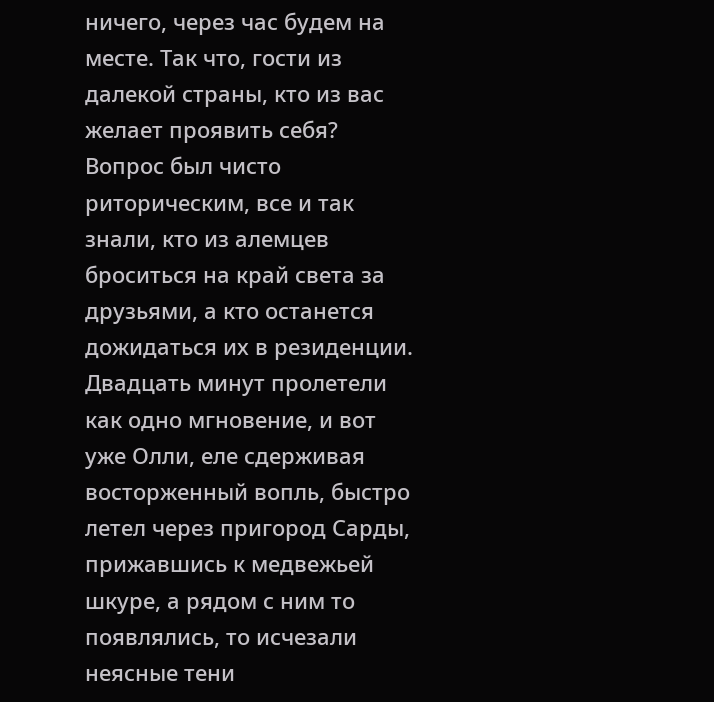ничего, через час будем на месте. Так что, гости из далекой страны, кто из вас желает проявить себя?
Вопрос был чисто риторическим, все и так знали, кто из алемцев броситься на край света за друзьями, а кто останется дожидаться их в резиденции. Двадцать минут пролетели как одно мгновение, и вот уже Олли, еле сдерживая восторженный вопль, быстро летел через пригород Сарды, прижавшись к медвежьей шкуре, а рядом с ним то появлялись, то исчезали неясные тени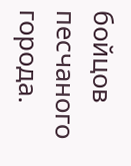бойцов песчаного города.